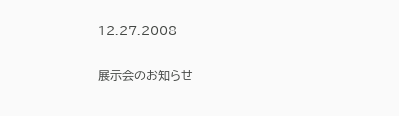12.27.2008

展示会のお知らせ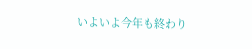いよいよ今年も終わり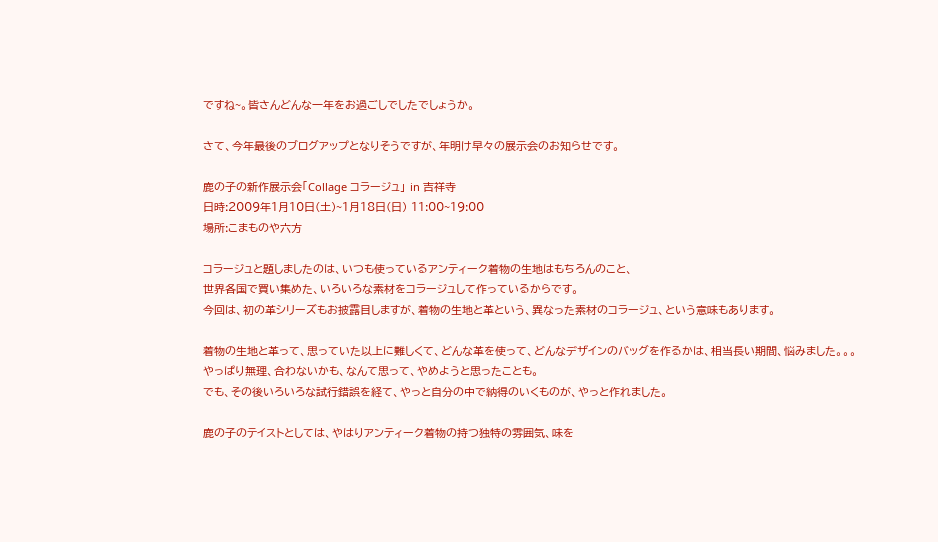ですね~。皆さんどんな一年をお過ごしでしたでしょうか。

さて、今年最後のブログアップとなりそうですが、年明け早々の展示会のお知らせです。

鹿の子の新作展示会「Collage コラージュ」 in 吉祥寺
日時:2009年1月10日(土)~1月18日(日) 11:00~19:00
場所:こまものや六方

コラージュと題しましたのは、いつも使っているアンティーク着物の生地はもちろんのこと、
世界各国で買い集めた、いろいろな素材をコラージュして作っているからです。
今回は、初の革シリーズもお披露目しますが、着物の生地と革という、異なった素材のコラージュ、という意味もあります。

着物の生地と革って、思っていた以上に難しくて、どんな革を使って、どんなデザインのバッグを作るかは、相当長い期間、悩みました。。。
やっぱり無理、合わないかも、なんて思って、やめようと思ったことも。
でも、その後いろいろな試行錯誤を経て、やっと自分の中で納得のいくものが、やっと作れました。

鹿の子のテイストとしては、やはりアンティーク着物の持つ独特の雰囲気、味を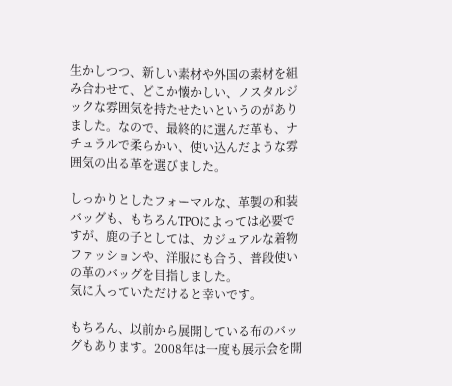生かしつつ、新しい素材や外国の素材を組み合わせて、どこか懐かしい、ノスタルジックな雰囲気を持たせたいというのがありました。なので、最終的に選んだ革も、ナチュラルで柔らかい、使い込んだような雰囲気の出る革を選びました。

しっかりとしたフォーマルな、革製の和装バッグも、もちろんTPOによっては必要ですが、鹿の子としては、カジュアルな着物ファッションや、洋服にも合う、普段使いの革のバッグを目指しました。
気に入っていただけると幸いです。

もちろん、以前から展開している布のバッグもあります。2008年は一度も展示会を開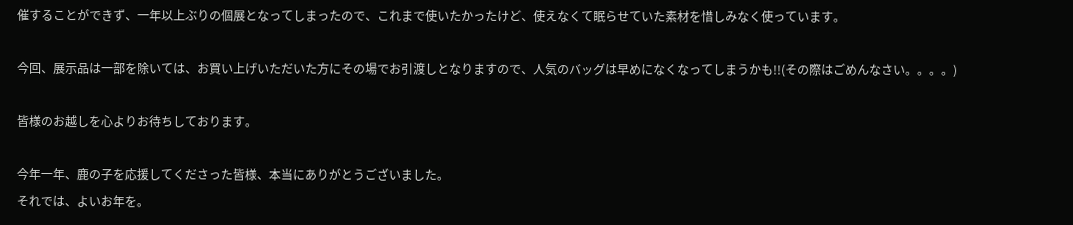催することができず、一年以上ぶりの個展となってしまったので、これまで使いたかったけど、使えなくて眠らせていた素材を惜しみなく使っています。

今回、展示品は一部を除いては、お買い上げいただいた方にその場でお引渡しとなりますので、人気のバッグは早めになくなってしまうかも!!(その際はごめんなさい。。。。)

皆様のお越しを心よりお待ちしております。

今年一年、鹿の子を応援してくださった皆様、本当にありがとうございました。
それでは、よいお年を。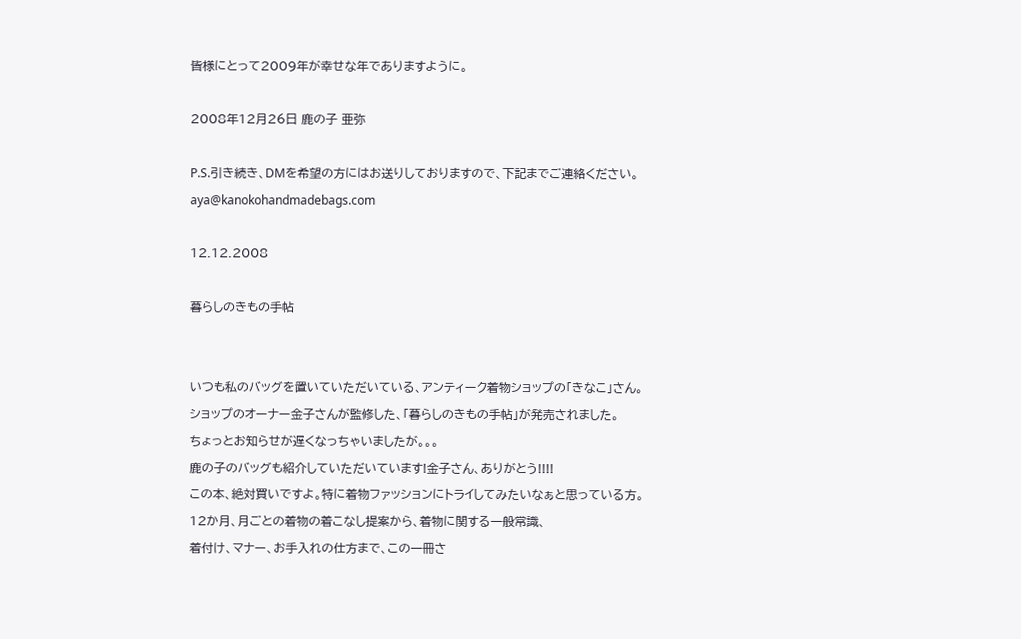皆様にとって2009年が幸せな年でありますように。

2008年12月26日 鹿の子 亜弥

P.S.引き続き、DMを希望の方にはお送りしておりますので、下記までご連絡ください。
aya@kanokohandmadebags.com

12.12.2008

暮らしのきもの手帖


いつも私のバッグを置いていただいている、アンティーク着物ショップの「きなこ」さん。
ショップのオーナー金子さんが監修した、「暮らしのきもの手帖」が発売されました。
ちょっとお知らせが遅くなっちゃいましたが。。。
鹿の子のバッグも紹介していただいています!金子さん、ありがとう!!!!
この本、絶対買いですよ。特に着物ファッションにトライしてみたいなぁと思っている方。
12か月、月ごとの着物の着こなし提案から、着物に関する一般常識、
着付け、マナー、お手入れの仕方まで、この一冊さ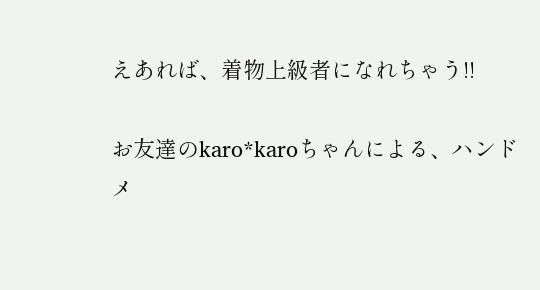えあれば、着物上級者になれちゃう!!

お友達のkaro*karoちゃんによる、ハンドメ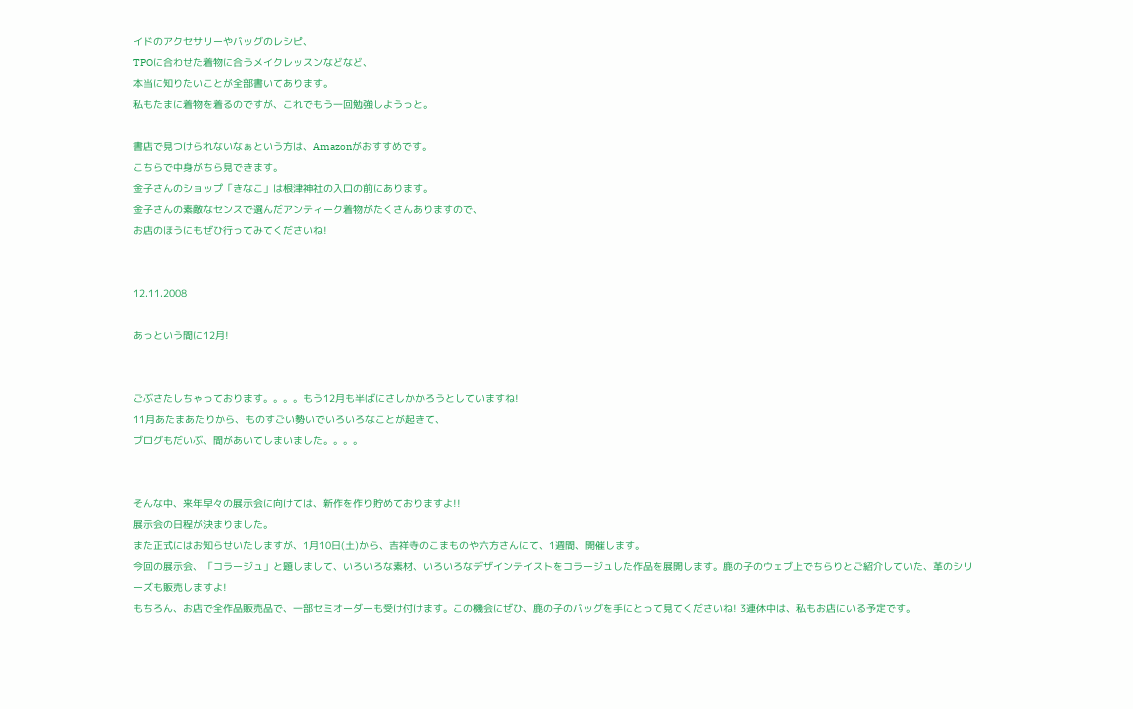イドのアクセサリーやバッグのレシピ、
TPOに合わせた着物に合うメイクレッスンなどなど、
本当に知りたいことが全部書いてあります。
私もたまに着物を着るのですが、これでもう一回勉強しようっと。

書店で見つけられないなぁという方は、Amazonがおすすめです。
こちらで中身がちら見できます。
金子さんのショップ「きなこ」は根津神社の入口の前にあります。
金子さんの素敵なセンスで選んだアンティーク着物がたくさんありますので、
お店のほうにもぜひ行ってみてくださいね!


12.11.2008

あっという間に12月!


ごぶさたしちゃっております。。。。もう12月も半ばにさしかかろうとしていますね!
11月あたまあたりから、ものすごい勢いでいろいろなことが起きて、
ブログもだいぶ、間があいてしまいました。。。。


そんな中、来年早々の展示会に向けては、新作を作り貯めておりますよ!!
展示会の日程が決まりました。
また正式にはお知らせいたしますが、1月10日(土)から、吉祥寺のこまものや六方さんにて、1週間、開催します。
今回の展示会、「コラージュ」と題しまして、いろいろな素材、いろいろなデザインテイストをコラージュした作品を展開します。鹿の子のウェブ上でちらりとご紹介していた、革のシリーズも販売しますよ!
もちろん、お店で全作品販売品で、一部セミオーダーも受け付けます。この機会にぜひ、鹿の子のバッグを手にとって見てくださいね! 3連休中は、私もお店にいる予定です。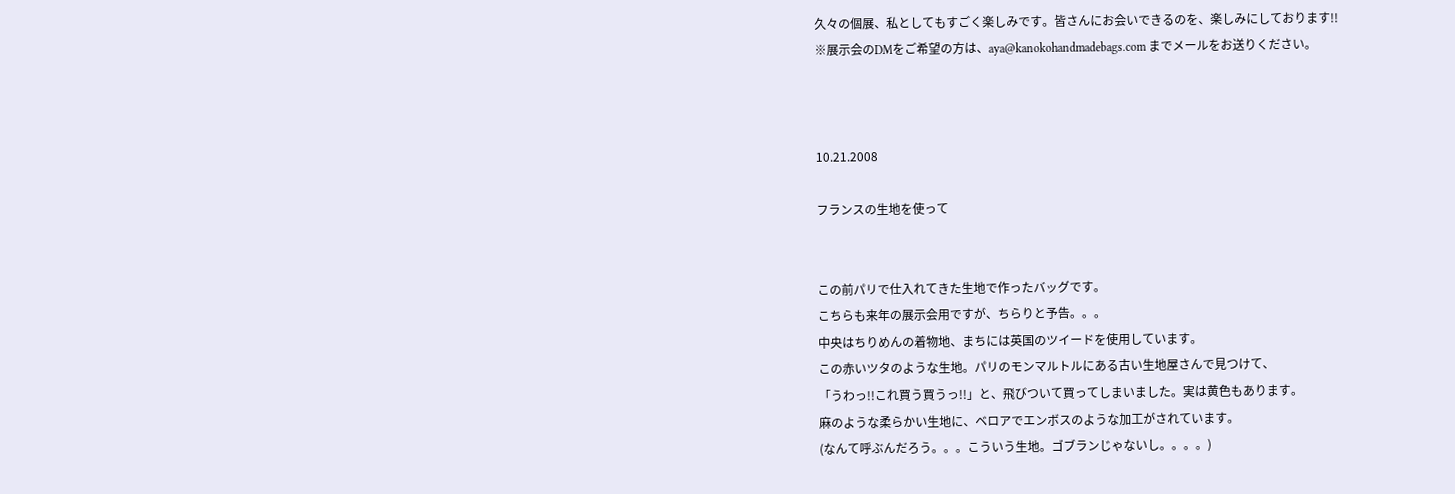久々の個展、私としてもすごく楽しみです。皆さんにお会いできるのを、楽しみにしております!!
※展示会のDMをご希望の方は、aya@kanokohandmadebags.com までメールをお送りください。



10.21.2008

フランスの生地を使って


この前パリで仕入れてきた生地で作ったバッグです。
こちらも来年の展示会用ですが、ちらりと予告。。。
中央はちりめんの着物地、まちには英国のツイードを使用しています。
この赤いツタのような生地。パリのモンマルトルにある古い生地屋さんで見つけて、
「うわっ!!これ買う買うっ!!」と、飛びついて買ってしまいました。実は黄色もあります。
麻のような柔らかい生地に、ベロアでエンボスのような加工がされています。
(なんて呼ぶんだろう。。。こういう生地。ゴブランじゃないし。。。。)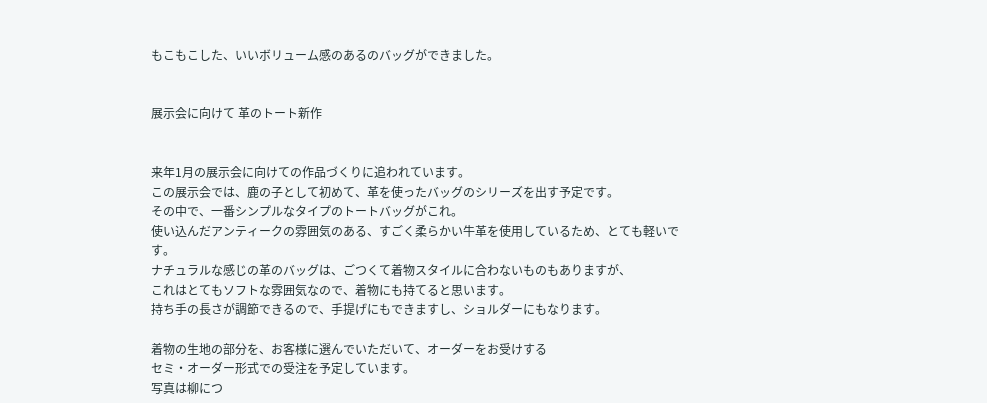もこもこした、いいボリューム感のあるのバッグができました。


展示会に向けて 革のトート新作


来年1月の展示会に向けての作品づくりに追われています。
この展示会では、鹿の子として初めて、革を使ったバッグのシリーズを出す予定です。
その中で、一番シンプルなタイプのトートバッグがこれ。
使い込んだアンティークの雰囲気のある、すごく柔らかい牛革を使用しているため、とても軽いです。
ナチュラルな感じの革のバッグは、ごつくて着物スタイルに合わないものもありますが、
これはとてもソフトな雰囲気なので、着物にも持てると思います。
持ち手の長さが調節できるので、手提げにもできますし、ショルダーにもなります。

着物の生地の部分を、お客様に選んでいただいて、オーダーをお受けする
セミ・オーダー形式での受注を予定しています。
写真は柳につ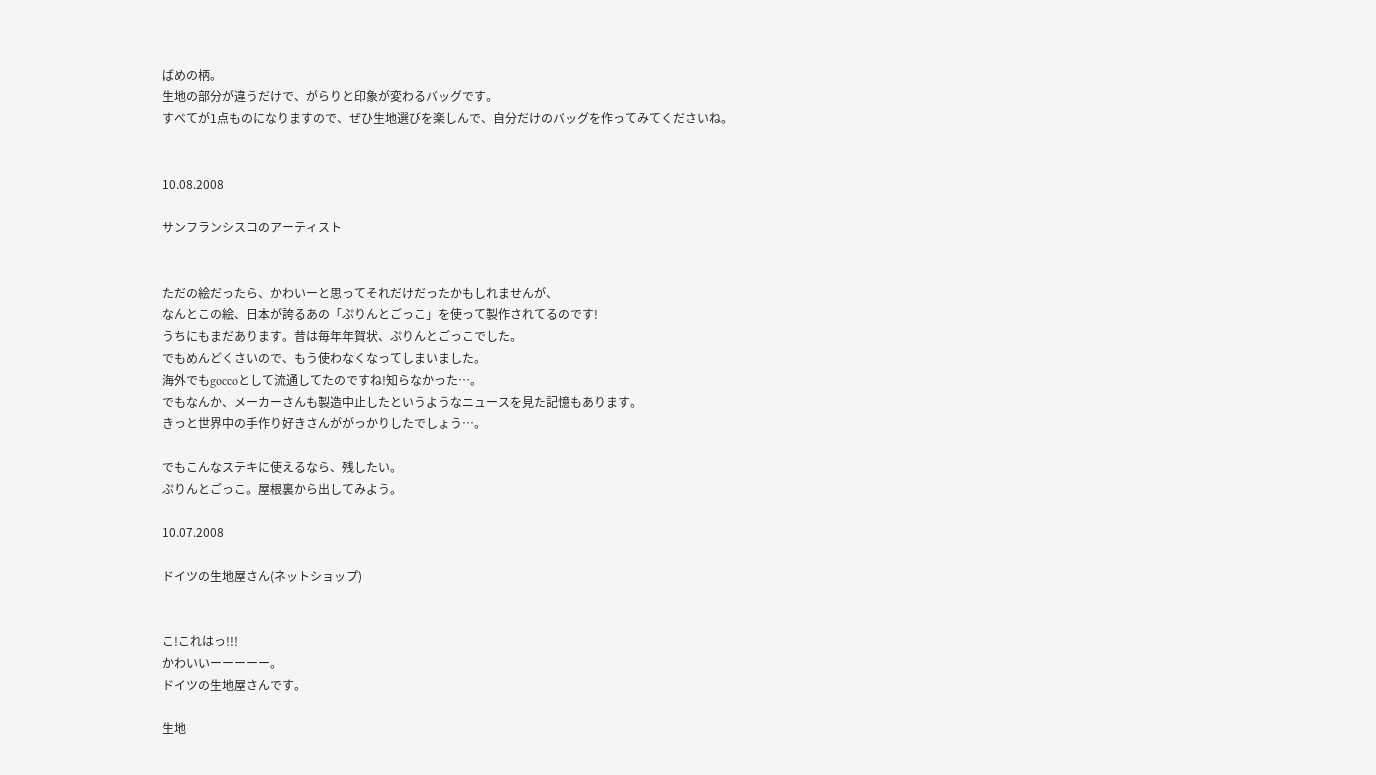ばめの柄。
生地の部分が違うだけで、がらりと印象が変わるバッグです。
すべてが1点ものになりますので、ぜひ生地選びを楽しんで、自分だけのバッグを作ってみてくださいね。


10.08.2008

サンフランシスコのアーティスト


ただの絵だったら、かわいーと思ってそれだけだったかもしれませんが、
なんとこの絵、日本が誇るあの「ぷりんとごっこ」を使って製作されてるのです!
うちにもまだあります。昔は毎年年賀状、ぷりんとごっこでした。
でもめんどくさいので、もう使わなくなってしまいました。
海外でもgoccoとして流通してたのですね!知らなかった…。
でもなんか、メーカーさんも製造中止したというようなニュースを見た記憶もあります。
きっと世界中の手作り好きさんががっかりしたでしょう…。

でもこんなステキに使えるなら、残したい。
ぷりんとごっこ。屋根裏から出してみよう。

10.07.2008

ドイツの生地屋さん(ネットショップ)


こ!これはっ!!!
かわいいーーーーー。
ドイツの生地屋さんです。

生地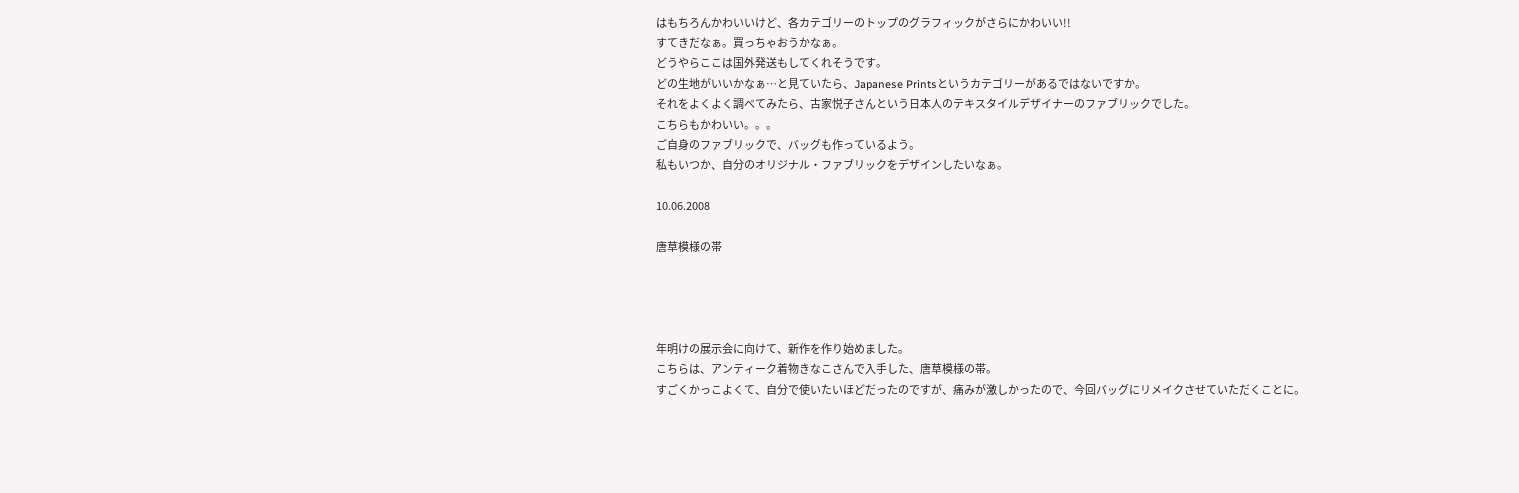はもちろんかわいいけど、各カテゴリーのトップのグラフィックがさらにかわいい!!
すてきだなぁ。買っちゃおうかなぁ。
どうやらここは国外発送もしてくれそうです。
どの生地がいいかなぁ…と見ていたら、Japanese Printsというカテゴリーがあるではないですか。
それをよくよく調べてみたら、古家悦子さんという日本人のテキスタイルデザイナーのファブリックでした。
こちらもかわいい。。。
ご自身のファブリックで、バッグも作っているよう。
私もいつか、自分のオリジナル・ファブリックをデザインしたいなぁ。

10.06.2008

唐草模様の帯




年明けの展示会に向けて、新作を作り始めました。
こちらは、アンティーク着物きなこさんで入手した、唐草模様の帯。
すごくかっこよくて、自分で使いたいほどだったのですが、痛みが激しかったので、今回バッグにリメイクさせていただくことに。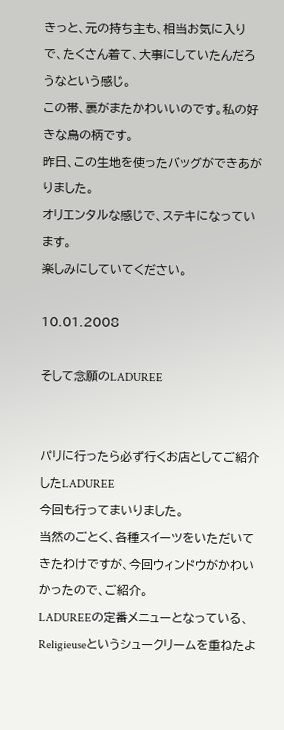きっと、元の持ち主も、相当お気に入りで、たくさん着て、大事にしていたんだろうなという感じ。
この帯、裏がまたかわいいのです。私の好きな鳥の柄です。
昨日、この生地を使ったバッグができあがりました。
オリエンタルな感じで、ステキになっています。
楽しみにしていてください。

10.01.2008

そして念願のLADUREE


パリに行ったら必ず行くお店としてご紹介したLADUREE
今回も行ってまいりました。
当然のごとく、各種スイーツをいただいてきたわけですが、今回ウィンドウがかわいかったので、ご紹介。
LADUREEの定番メニューとなっている、Religieuseというシュークリームを重ねたよ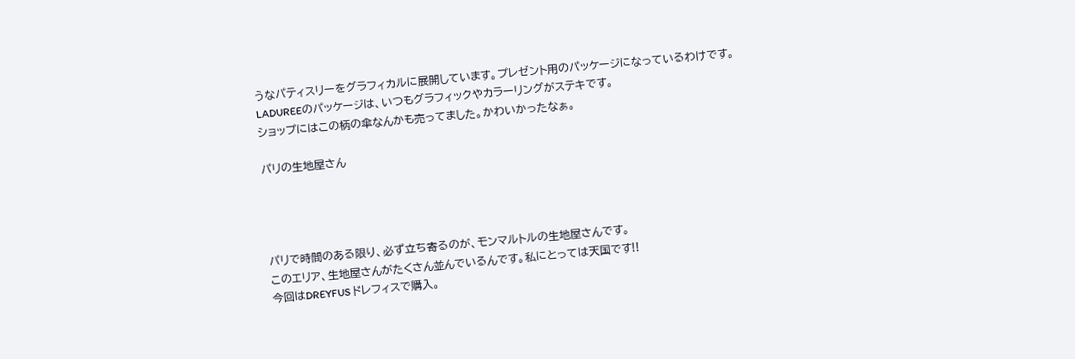うなパティスリーをグラフィカルに展開しています。プレゼント用のパッケージになっているわけです。
LADUREEのパッケージは、いつもグラフィックやカラーリングがステキです。
ショップにはこの柄の傘なんかも売ってました。かわいかったなぁ。

パリの生地屋さん




パリで時間のある限り、必ず立ち寄るのが、モンマルトルの生地屋さんです。
このエリア、生地屋さんがたくさん並んでいるんです。私にとっては天国です!!
今回はDREYFUS ドレフィスで購入。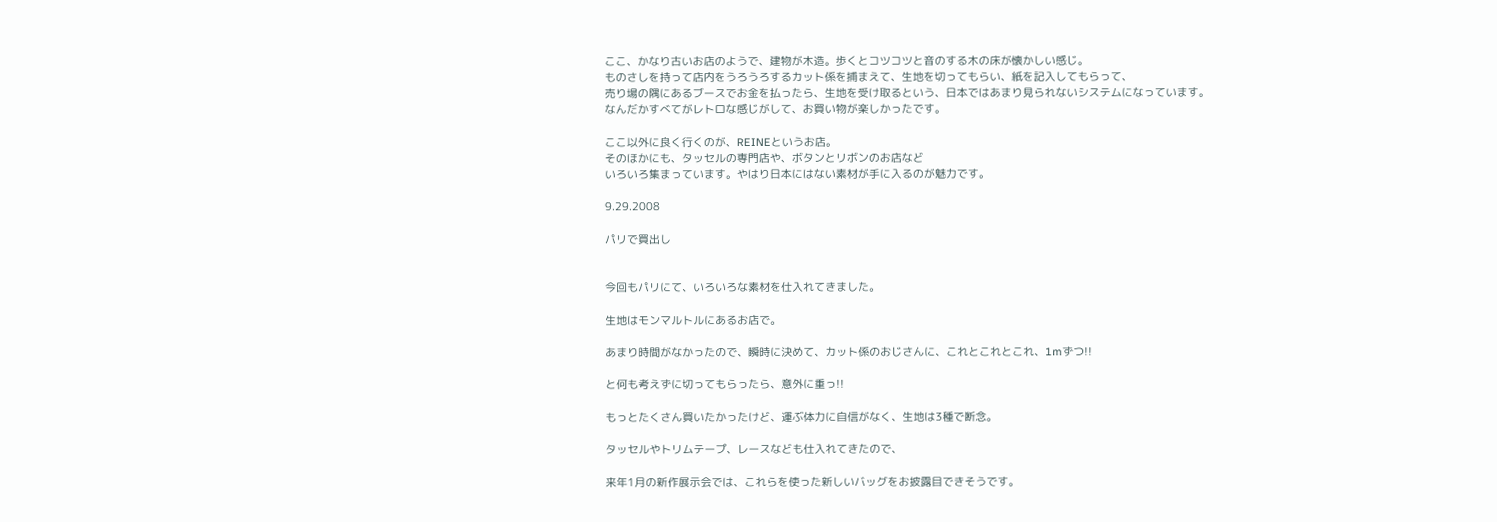ここ、かなり古いお店のようで、建物が木造。歩くとコツコツと音のする木の床が懐かしい感じ。
ものさしを持って店内をうろうろするカット係を捕まえて、生地を切ってもらい、紙を記入してもらって、
売り場の隅にあるブースでお金を払ったら、生地を受け取るという、日本ではあまり見られないシステムになっています。
なんだかすべてがレトロな感じがして、お買い物が楽しかったです。

ここ以外に良く行くのが、REINEというお店。
そのほかにも、タッセルの専門店や、ボタンとリボンのお店など
いろいろ集まっています。やはり日本にはない素材が手に入るのが魅力です。

9.29.2008

パリで買出し


今回もパリにて、いろいろな素材を仕入れてきました。

生地はモンマルトルにあるお店で。

あまり時間がなかったので、瞬時に決めて、カット係のおじさんに、これとこれとこれ、1mずつ!!

と何も考えずに切ってもらったら、意外に重っ!!

もっとたくさん買いたかったけど、運ぶ体力に自信がなく、生地は3種で断念。

タッセルやトリムテープ、レースなども仕入れてきたので、

来年1月の新作展示会では、これらを使った新しいバッグをお披露目できそうです。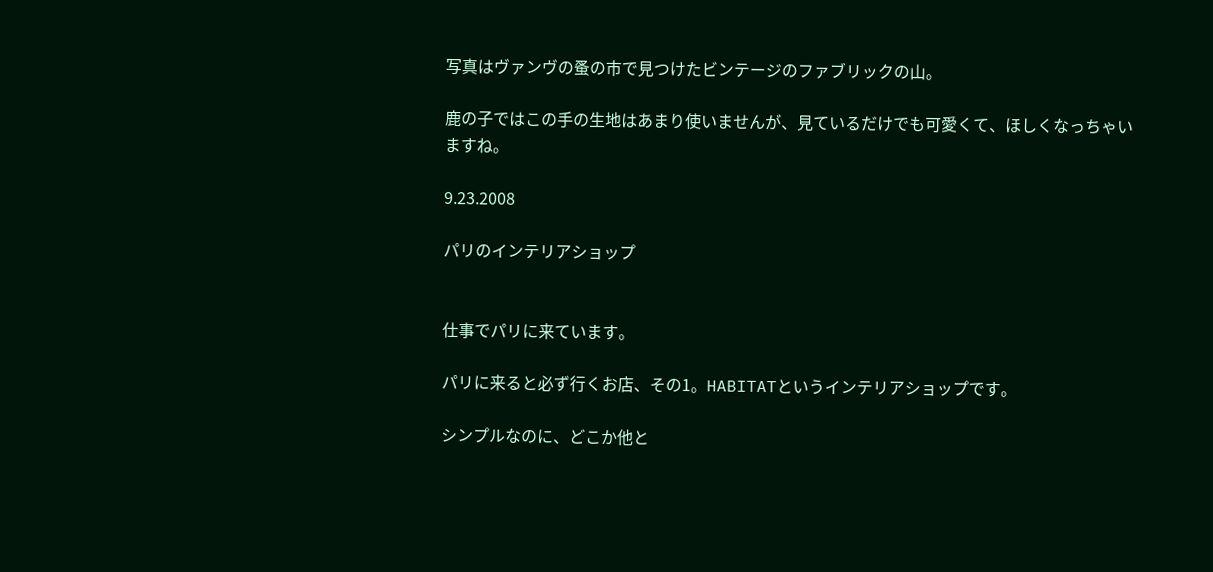写真はヴァンヴの蚤の市で見つけたビンテージのファブリックの山。

鹿の子ではこの手の生地はあまり使いませんが、見ているだけでも可愛くて、ほしくなっちゃいますね。

9.23.2008

パリのインテリアショップ


仕事でパリに来ています。

パリに来ると必ず行くお店、その1。HABITATというインテリアショップです。

シンプルなのに、どこか他と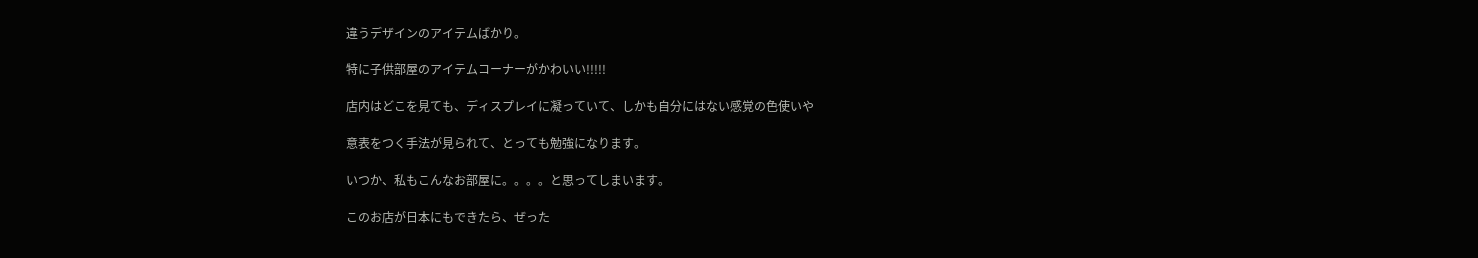違うデザインのアイテムばかり。

特に子供部屋のアイテムコーナーがかわいい!!!!!

店内はどこを見ても、ディスプレイに凝っていて、しかも自分にはない感覚の色使いや

意表をつく手法が見られて、とっても勉強になります。

いつか、私もこんなお部屋に。。。。と思ってしまいます。

このお店が日本にもできたら、ぜった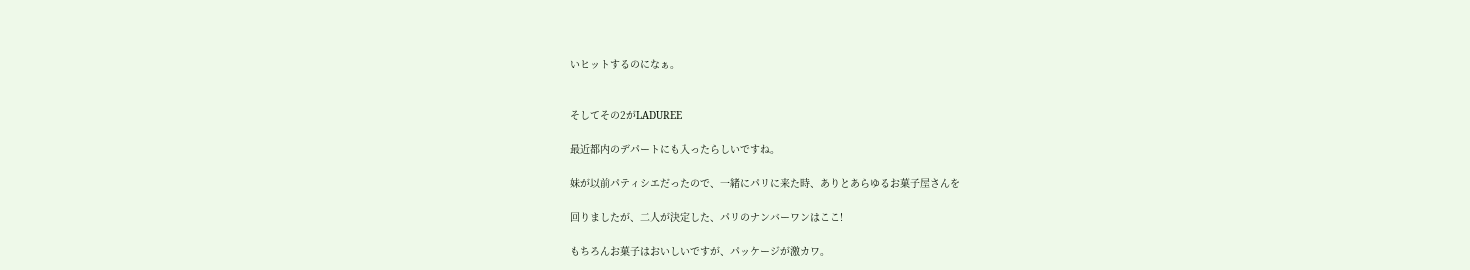いヒットするのになぁ。


そしてその2がLADUREE

最近都内のデパートにも入ったらしいですね。

妹が以前パティシエだったので、一緒にパリに来た時、ありとあらゆるお菓子屋さんを

回りましたが、二人が決定した、パリのナンバーワンはここ!

もちろんお菓子はおいしいですが、パッケージが激カワ。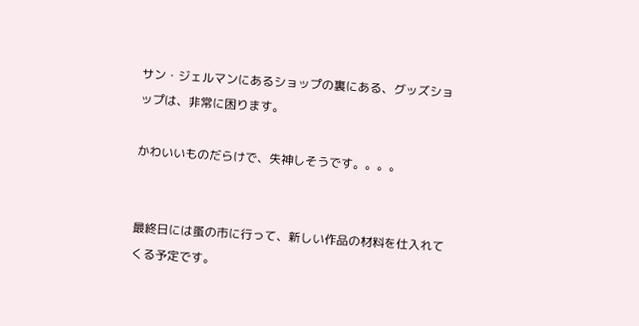サン・ジェルマンにあるショップの裏にある、グッズショップは、非常に困ります。

かわいいものだらけで、失神しそうです。。。。


最終日には蚤の市に行って、新しい作品の材料を仕入れてくる予定です。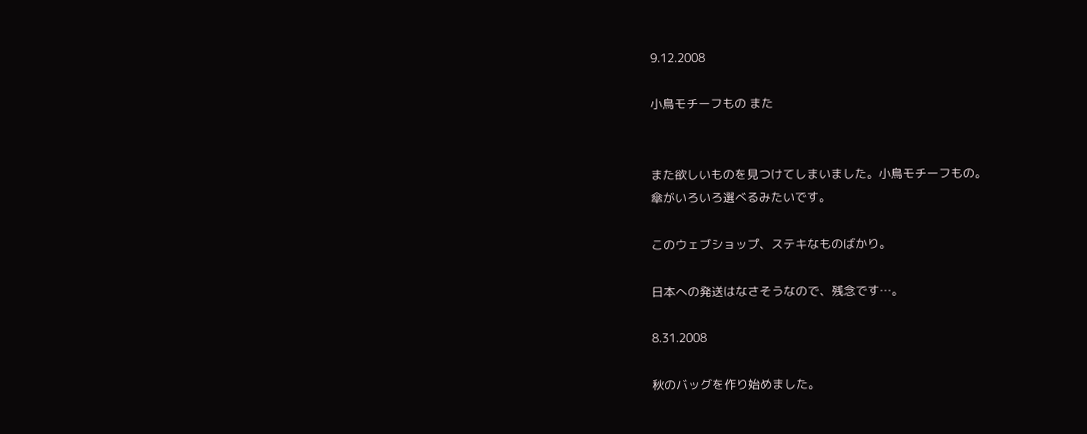9.12.2008

小鳥モチーフもの また


また欲しいものを見つけてしまいました。小鳥モチーフもの。
傘がいろいろ選べるみたいです。

このウェブショップ、ステキなものばかり。

日本への発送はなさそうなので、残念です…。

8.31.2008

秋のバッグを作り始めました。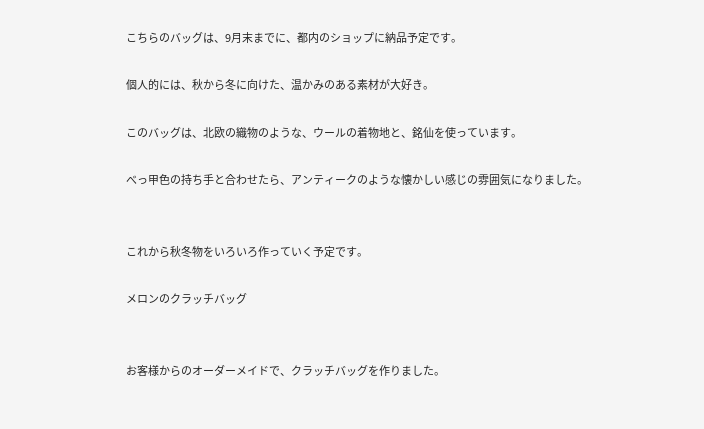こちらのバッグは、9月末までに、都内のショップに納品予定です。

個人的には、秋から冬に向けた、温かみのある素材が大好き。

このバッグは、北欧の織物のような、ウールの着物地と、銘仙を使っています。

べっ甲色の持ち手と合わせたら、アンティークのような懐かしい感じの雰囲気になりました。


これから秋冬物をいろいろ作っていく予定です。

メロンのクラッチバッグ


お客様からのオーダーメイドで、クラッチバッグを作りました。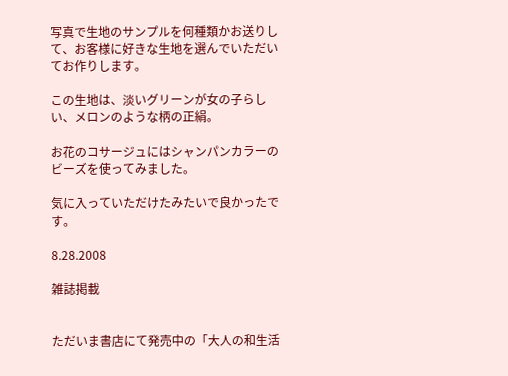写真で生地のサンプルを何種類かお送りして、お客様に好きな生地を選んでいただいてお作りします。

この生地は、淡いグリーンが女の子らしい、メロンのような柄の正絹。

お花のコサージュにはシャンパンカラーのビーズを使ってみました。

気に入っていただけたみたいで良かったです。

8.28.2008

雑誌掲載


ただいま書店にて発売中の「大人の和生活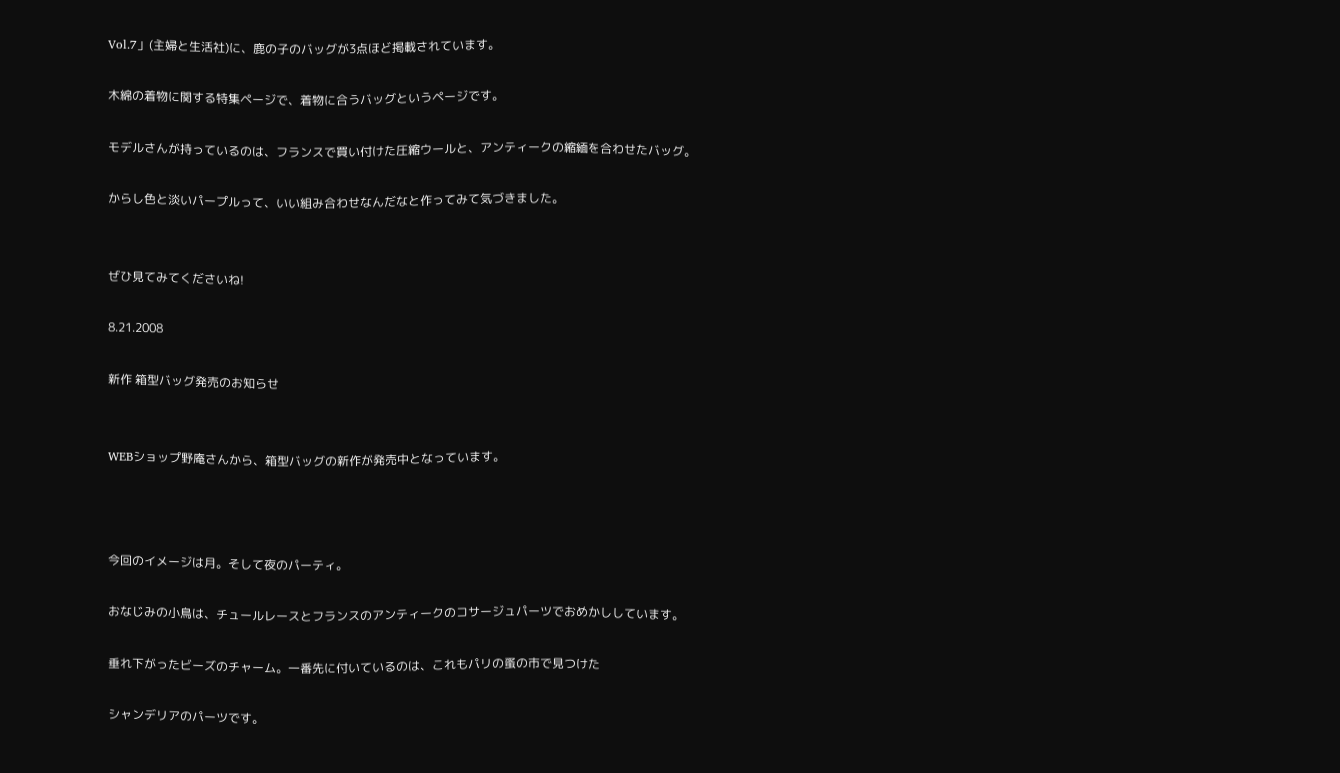Vol.7」(主婦と生活社)に、鹿の子のバッグが3点ほど掲載されています。

木綿の着物に関する特集ページで、着物に合うバッグというページです。

モデルさんが持っているのは、フランスで買い付けた圧縮ウールと、アンティークの縮緬を合わせたバッグ。

からし色と淡いパープルって、いい組み合わせなんだなと作ってみて気づきました。


ぜひ見てみてくださいね!

8.21.2008

新作 箱型バッグ発売のお知らせ


WEBショップ野庵さんから、箱型バッグの新作が発売中となっています。



今回のイメージは月。そして夜のパーティ。

おなじみの小鳥は、チュールレースとフランスのアンティークのコサージュパーツでおめかししています。

垂れ下がったビーズのチャーム。一番先に付いているのは、これもパリの蚤の市で見つけた

シャンデリアのパーツです。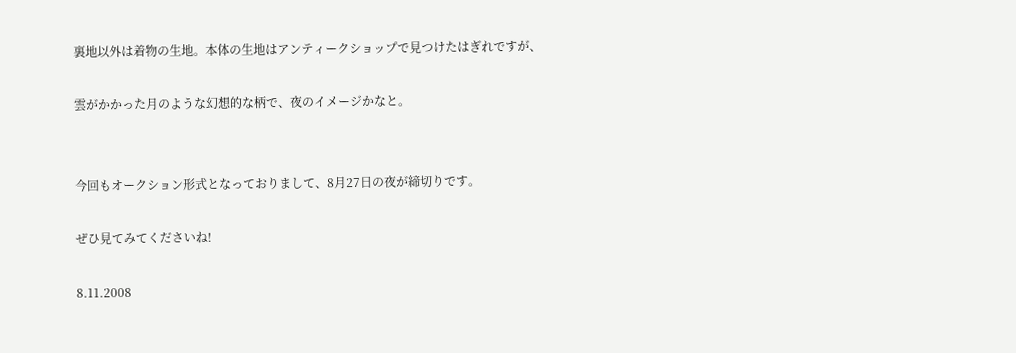裏地以外は着物の生地。本体の生地はアンティークショップで見つけたはぎれですが、

雲がかかった月のような幻想的な柄で、夜のイメージかなと。


今回もオークション形式となっておりまして、8月27日の夜が締切りです。

ぜひ見てみてくださいね!

8.11.2008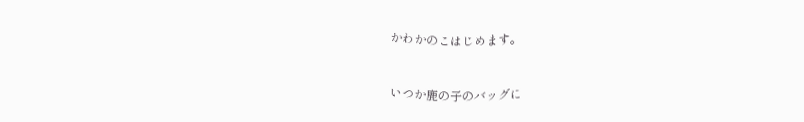かわかのこはじめます。


いつか鹿の子のバッグに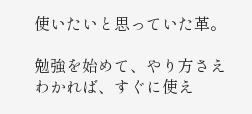使いたいと思っていた革。

勉強を始めて、やり方さえわかれば、すぐに使え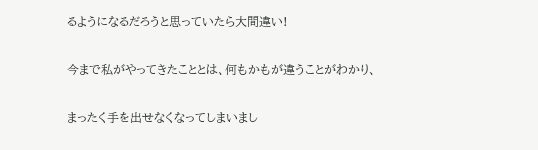るようになるだろうと思っていたら大間違い!

今まで私がやってきたこととは、何もかもが違うことがわかり、

まったく手を出せなくなってしまいまし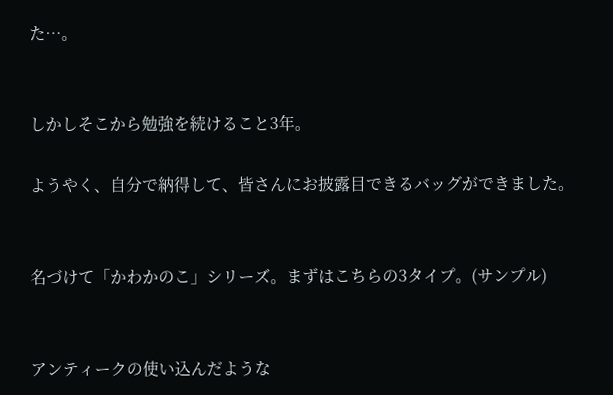た…。


しかしそこから勉強を続けること3年。

ようやく、自分で納得して、皆さんにお披露目できるバッグができました。


名づけて「かわかのこ」シリーズ。まずはこちらの3タイプ。(サンプル)


アンティークの使い込んだような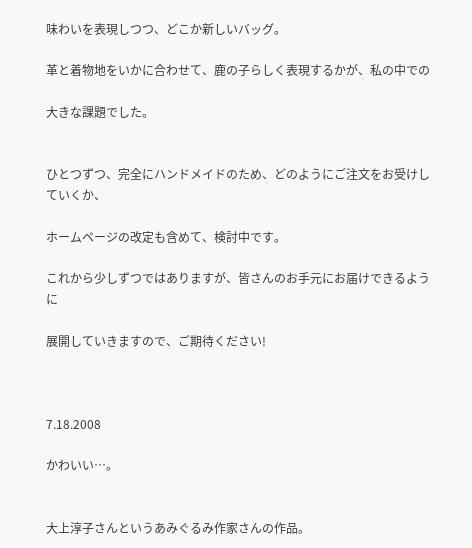味わいを表現しつつ、どこか新しいバッグ。

革と着物地をいかに合わせて、鹿の子らしく表現するかが、私の中での

大きな課題でした。


ひとつずつ、完全にハンドメイドのため、どのようにご注文をお受けしていくか、

ホームページの改定も含めて、検討中です。

これから少しずつではありますが、皆さんのお手元にお届けできるように

展開していきますので、ご期待ください!



7.18.2008

かわいい…。


大上淳子さんというあみぐるみ作家さんの作品。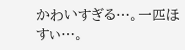かわいすぎる…。一匹ほすぃ…。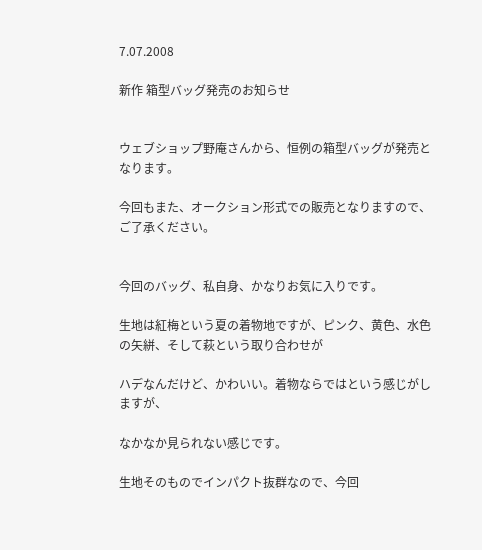7.07.2008

新作 箱型バッグ発売のお知らせ


ウェブショップ野庵さんから、恒例の箱型バッグが発売となります。

今回もまた、オークション形式での販売となりますので、ご了承ください。


今回のバッグ、私自身、かなりお気に入りです。

生地は紅梅という夏の着物地ですが、ピンク、黄色、水色の矢絣、そして萩という取り合わせが

ハデなんだけど、かわいい。着物ならではという感じがしますが、

なかなか見られない感じです。

生地そのものでインパクト抜群なので、今回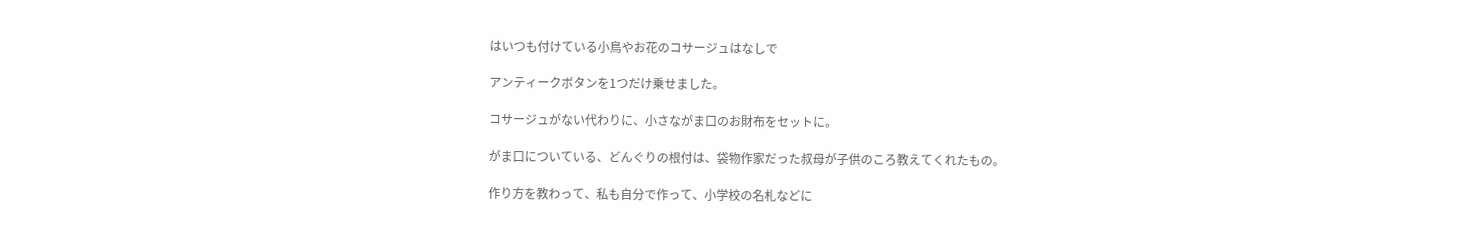はいつも付けている小鳥やお花のコサージュはなしで

アンティークボタンを1つだけ乗せました。

コサージュがない代わりに、小さながま口のお財布をセットに。

がま口についている、どんぐりの根付は、袋物作家だった叔母が子供のころ教えてくれたもの。

作り方を教わって、私も自分で作って、小学校の名札などに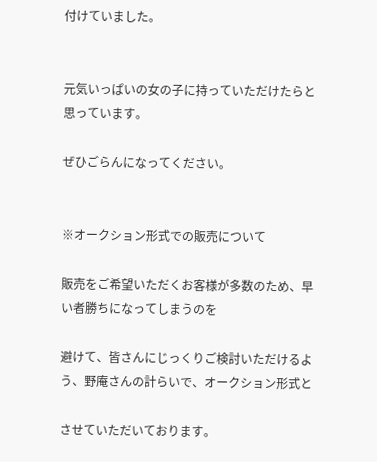付けていました。


元気いっぱいの女の子に持っていただけたらと思っています。

ぜひごらんになってください。


※オークション形式での販売について

販売をご希望いただくお客様が多数のため、早い者勝ちになってしまうのを

避けて、皆さんにじっくりご検討いただけるよう、野庵さんの計らいで、オークション形式と

させていただいております。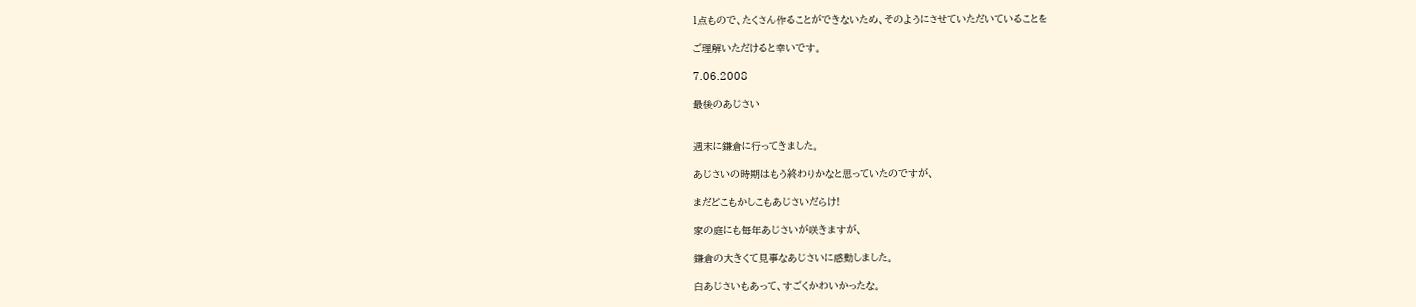1点もので、たくさん作ることができないため、そのようにさせていただいていることを

ご理解いただけると幸いです。

7.06.2008

最後のあじさい


週末に鎌倉に行ってきました。

あじさいの時期はもう終わりかなと思っていたのですが、

まだどこもかしこもあじさいだらけ!

家の庭にも毎年あじさいが咲きますが、

鎌倉の大きくて見事なあじさいに感動しました。

白あじさいもあって、すごくかわいかったな。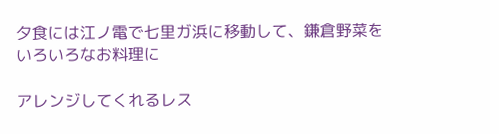夕食には江ノ電で七里ガ浜に移動して、鎌倉野菜をいろいろなお料理に

アレンジしてくれるレス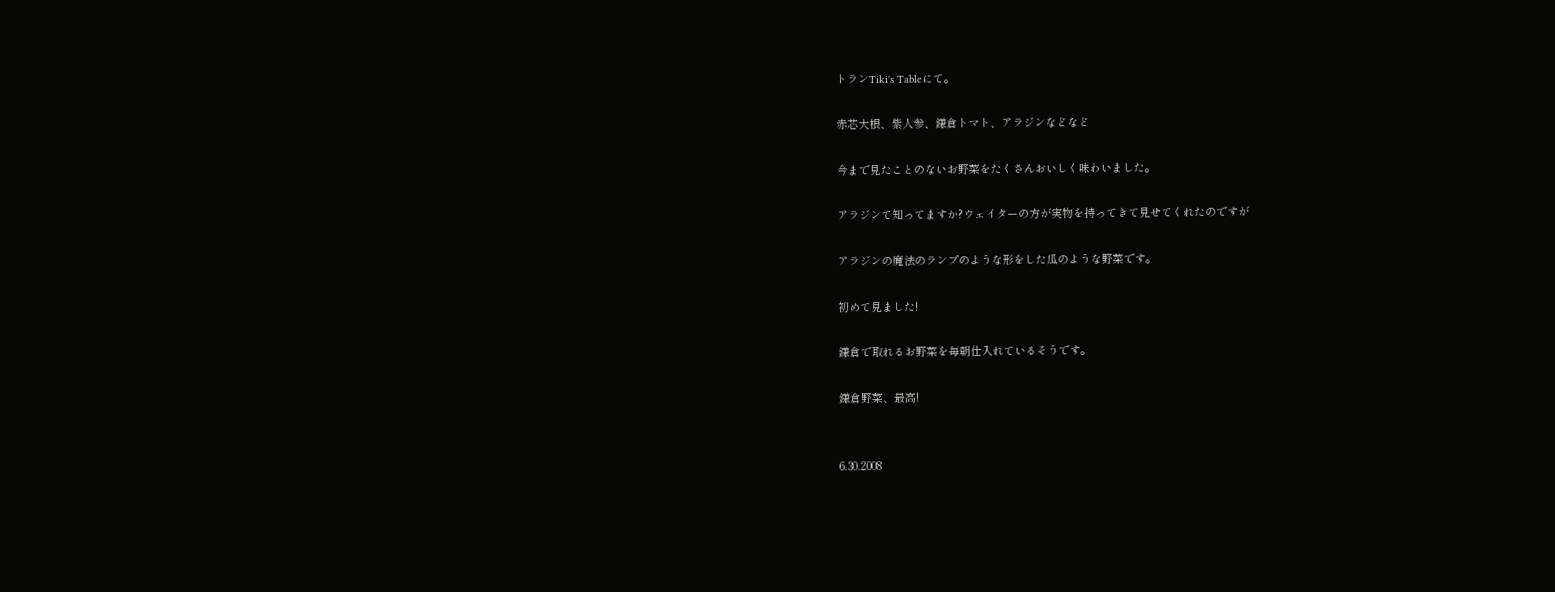トランTiki's Tableにて。

赤芯大根、紫人参、鎌倉トマト、アラジンなどなど

今まで見たことのないお野菜をたくさんおいしく味わいました。

アラジンて知ってますか?ウェイターの方が実物を持ってきて見せてくれたのですが

アラジンの魔法のランプのような形をした瓜のような野菜です。

初めて見ました!

鎌倉で取れるお野菜を毎朝仕入れているそうです。

鎌倉野菜、最高!


6.30.2008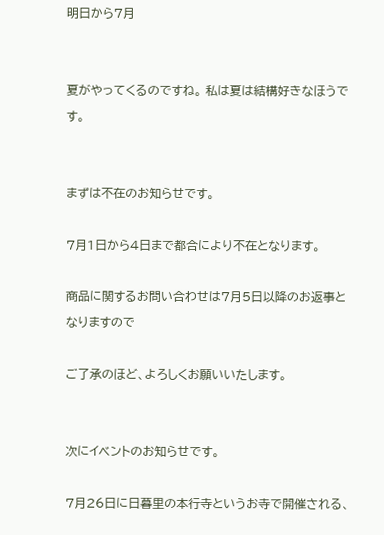明日から7月


夏がやってくるのですね。 私は夏は結構好きなほうです。


まずは不在のお知らせです。

7月1日から4日まで都合により不在となります。

商品に関するお問い合わせは7月5日以降のお返事となりますので

ご了承のほど、よろしくお願いいたします。


次にイベントのお知らせです。

7月26日に日暮里の本行寺というお寺で開催される、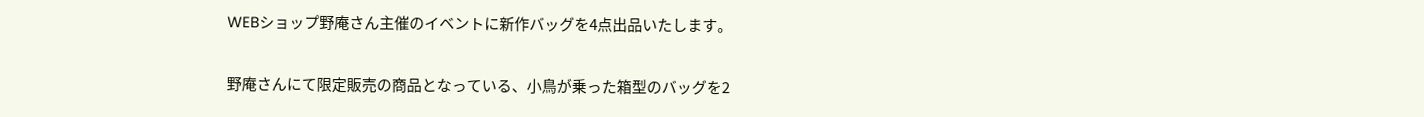WEBショップ野庵さん主催のイベントに新作バッグを4点出品いたします。

野庵さんにて限定販売の商品となっている、小鳥が乗った箱型のバッグを2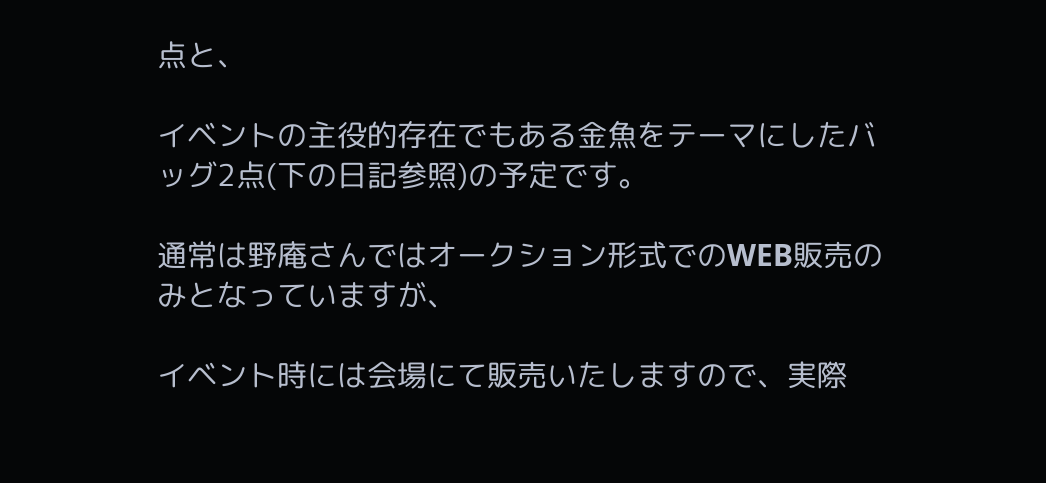点と、

イベントの主役的存在でもある金魚をテーマにしたバッグ2点(下の日記参照)の予定です。

通常は野庵さんではオークション形式でのWEB販売のみとなっていますが、

イベント時には会場にて販売いたしますので、実際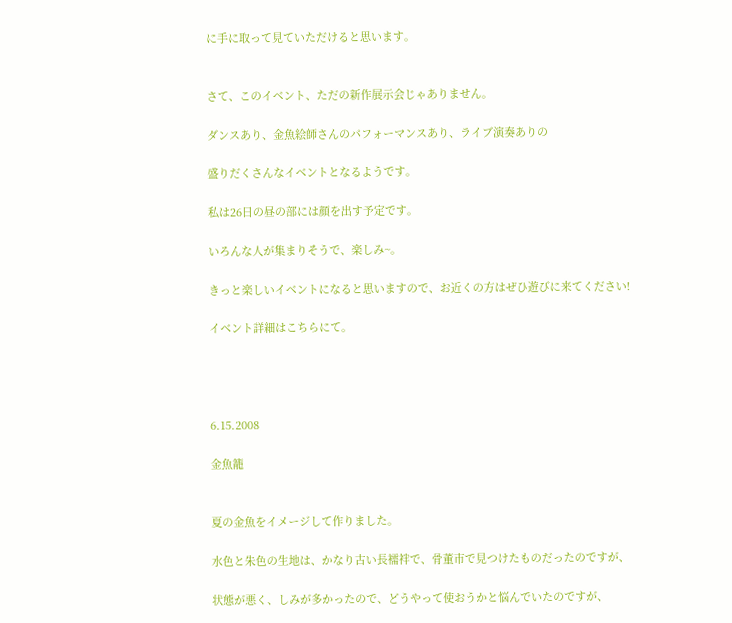に手に取って見ていただけると思います。


さて、このイベント、ただの新作展示会じゃありません。

ダンスあり、金魚絵師さんのパフォーマンスあり、ライブ演奏ありの

盛りだくさんなイベントとなるようです。

私は26日の昼の部には顔を出す予定です。

いろんな人が集まりそうで、楽しみ~。

きっと楽しいイベントになると思いますので、お近くの方はぜひ遊びに来てください!

イベント詳細はこちらにて。




6.15.2008

金魚籠


夏の金魚をイメージして作りました。

水色と朱色の生地は、かなり古い長襦袢で、骨董市で見つけたものだったのですが、

状態が悪く、しみが多かったので、どうやって使おうかと悩んでいたのですが、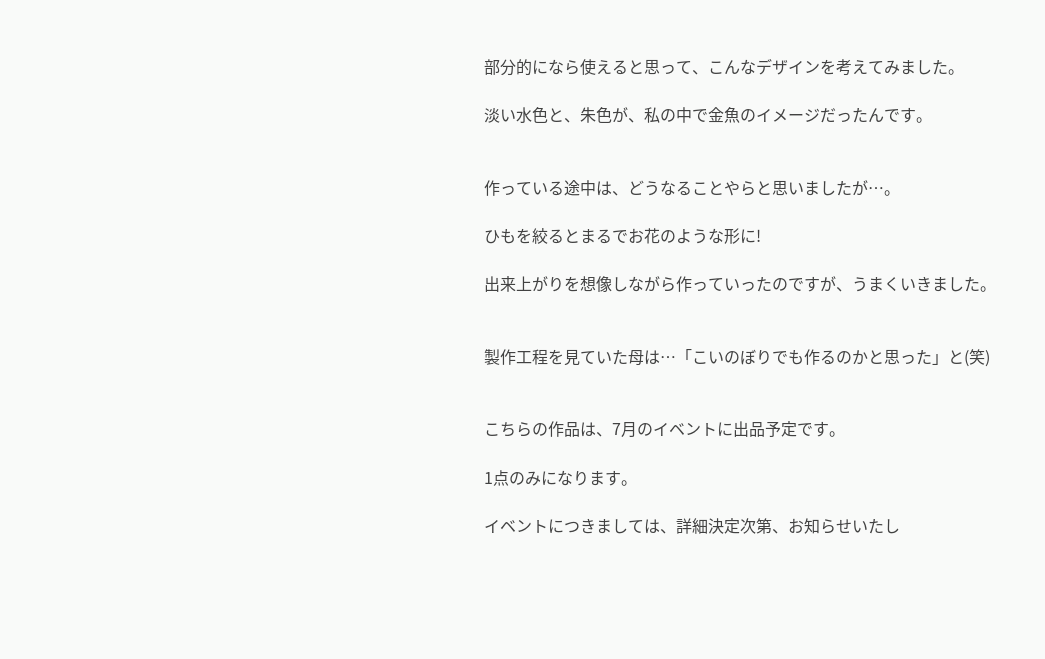部分的になら使えると思って、こんなデザインを考えてみました。

淡い水色と、朱色が、私の中で金魚のイメージだったんです。


作っている途中は、どうなることやらと思いましたが…。

ひもを絞るとまるでお花のような形に!

出来上がりを想像しながら作っていったのですが、うまくいきました。


製作工程を見ていた母は…「こいのぼりでも作るのかと思った」と(笑)


こちらの作品は、7月のイベントに出品予定です。

1点のみになります。

イベントにつきましては、詳細決定次第、お知らせいたし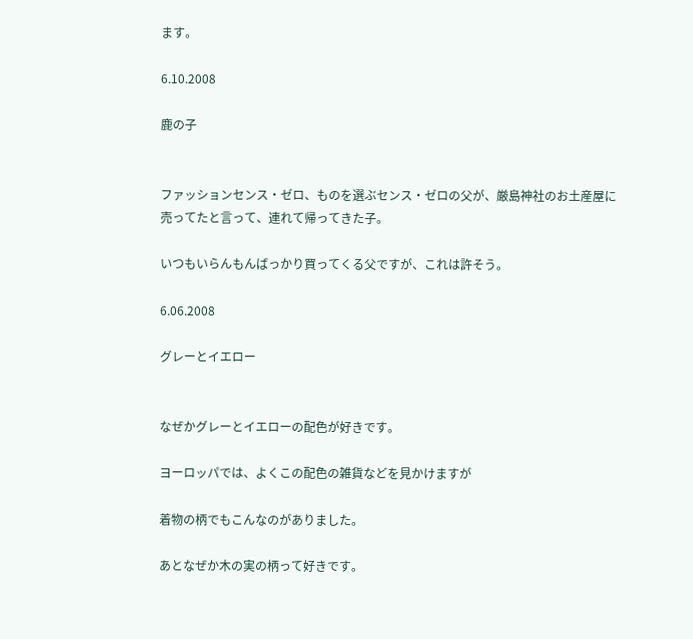ます。

6.10.2008

鹿の子


ファッションセンス・ゼロ、ものを選ぶセンス・ゼロの父が、厳島神社のお土産屋に売ってたと言って、連れて帰ってきた子。

いつもいらんもんばっかり買ってくる父ですが、これは許そう。

6.06.2008

グレーとイエロー


なぜかグレーとイエローの配色が好きです。

ヨーロッパでは、よくこの配色の雑貨などを見かけますが

着物の柄でもこんなのがありました。

あとなぜか木の実の柄って好きです。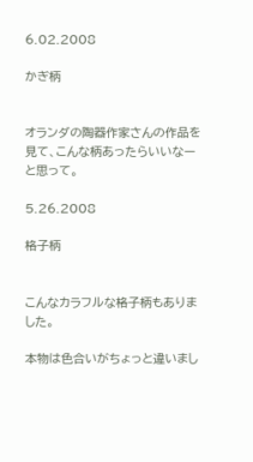6.02.2008

かぎ柄


オランダの陶器作家さんの作品を見て、こんな柄あったらいいなーと思って。

5.26.2008

格子柄


こんなカラフルな格子柄もありました。

本物は色合いがちょっと違いまし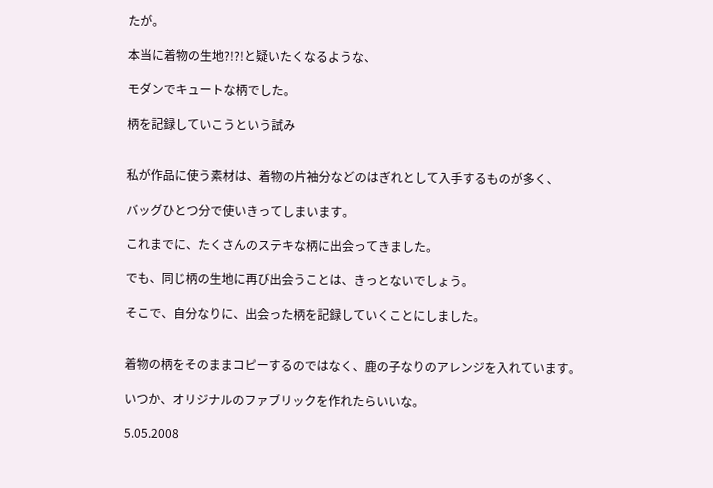たが。

本当に着物の生地?!?!と疑いたくなるような、

モダンでキュートな柄でした。

柄を記録していこうという試み


私が作品に使う素材は、着物の片袖分などのはぎれとして入手するものが多く、

バッグひとつ分で使いきってしまいます。

これまでに、たくさんのステキな柄に出会ってきました。

でも、同じ柄の生地に再び出会うことは、きっとないでしょう。

そこで、自分なりに、出会った柄を記録していくことにしました。


着物の柄をそのままコピーするのではなく、鹿の子なりのアレンジを入れています。

いつか、オリジナルのファブリックを作れたらいいな。

5.05.2008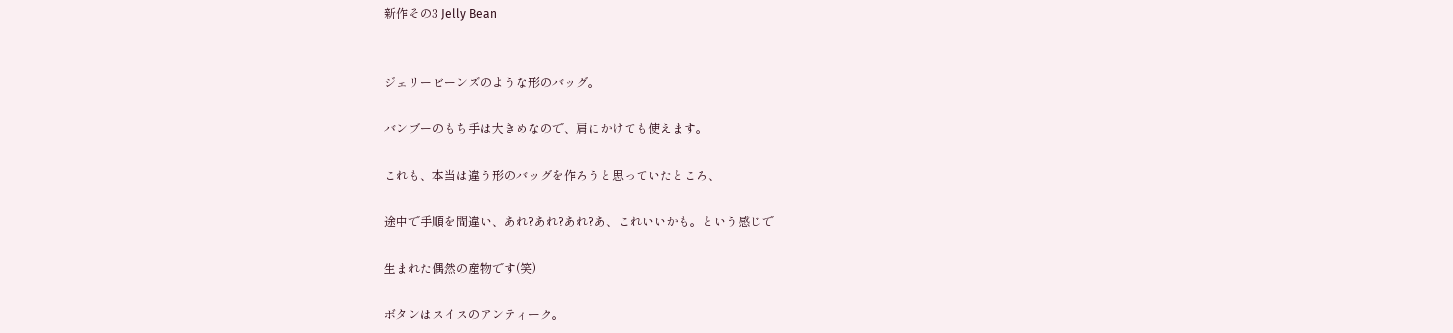新作その3 Jelly Bean


ジェリービーンズのような形のバッグ。

バンブーのもち手は大きめなので、肩にかけても使えます。

これも、本当は違う形のバッグを作ろうと思っていたところ、

途中で手順を間違い、あれ?あれ?あれ?あ、これいいかも。という感じで

生まれた偶然の産物です(笑)

ボタンはスイスのアンティーク。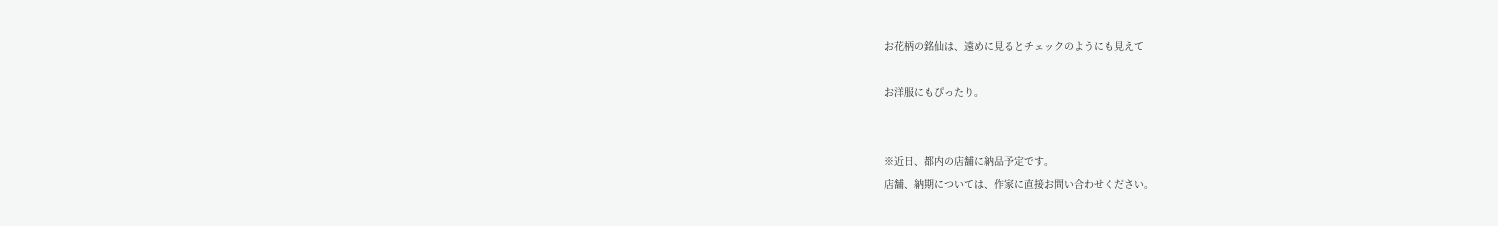お花柄の銘仙は、遠めに見るとチェックのようにも見えて

お洋服にもぴったり。


※近日、都内の店舗に納品予定です。
店舗、納期については、作家に直接お問い合わせください。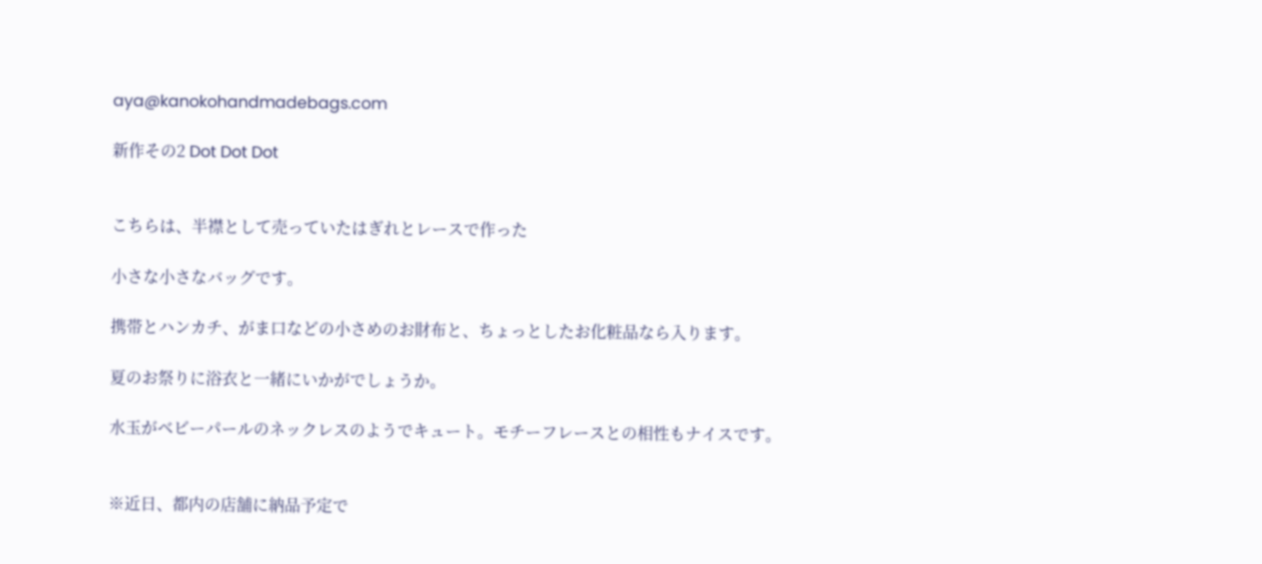aya@kanokohandmadebags.com

新作その2 Dot Dot Dot


こちらは、半襟として売っていたはぎれとレースで作った

小さな小さなバッグです。

携帯とハンカチ、がま口などの小さめのお財布と、ちょっとしたお化粧品なら入ります。

夏のお祭りに浴衣と一緒にいかがでしょうか。

水玉がベビーパールのネックレスのようでキュート。モチーフレースとの相性もナイスです。


※近日、都内の店舗に納品予定で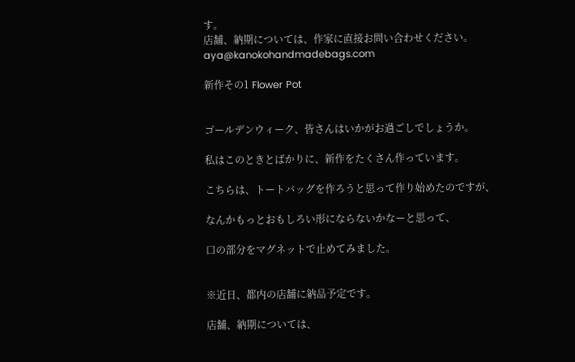す。
店舗、納期については、作家に直接お問い合わせください。
aya@kanokohandmadebags.com

新作その1 Flower Pot


ゴールデンウィーク、皆さんはいかがお過ごしでしょうか。

私はこのときとばかりに、新作をたくさん作っています。

こちらは、トートバッグを作ろうと思って作り始めたのですが、

なんかもっとおもしろい形にならないかなーと思って、

口の部分をマグネットで止めてみました。


※近日、都内の店舗に納品予定です。

店舗、納期については、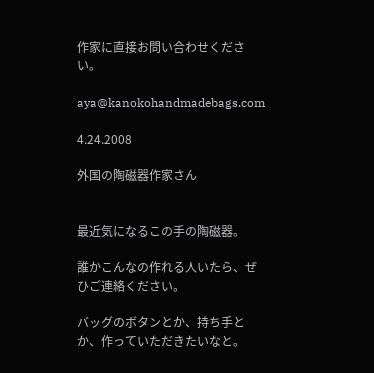作家に直接お問い合わせください。

aya@kanokohandmadebags.com

4.24.2008

外国の陶磁器作家さん


最近気になるこの手の陶磁器。

誰かこんなの作れる人いたら、ぜひご連絡ください。

バッグのボタンとか、持ち手とか、作っていただきたいなと。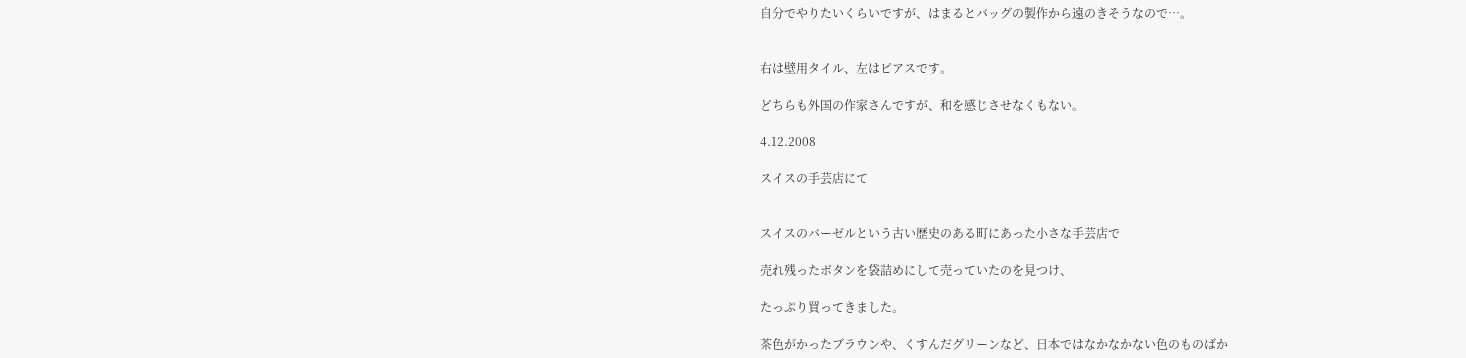自分でやりたいくらいですが、はまるとバッグの製作から遠のきそうなので…。


右は壁用タイル、左はピアスです。

どちらも外国の作家さんですが、和を感じさせなくもない。

4.12.2008

スイスの手芸店にて


スイスのバーゼルという古い歴史のある町にあった小さな手芸店で

売れ残ったボタンを袋詰めにして売っていたのを見つけ、

たっぷり買ってきました。

茶色がかったブラウンや、くすんだグリーンなど、日本ではなかなかない色のものばか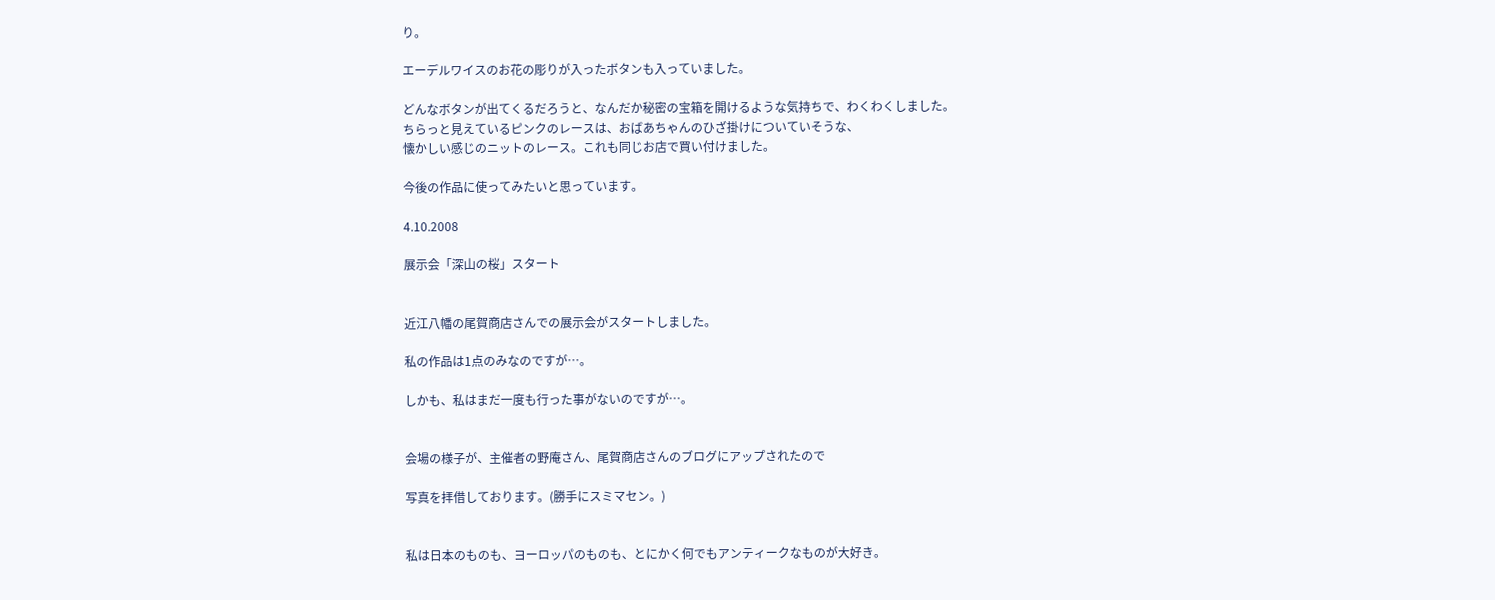り。

エーデルワイスのお花の彫りが入ったボタンも入っていました。

どんなボタンが出てくるだろうと、なんだか秘密の宝箱を開けるような気持ちで、わくわくしました。
ちらっと見えているピンクのレースは、おばあちゃんのひざ掛けについていそうな、
懐かしい感じのニットのレース。これも同じお店で買い付けました。

今後の作品に使ってみたいと思っています。

4.10.2008

展示会「深山の桜」スタート


近江八幡の尾賀商店さんでの展示会がスタートしました。

私の作品は1点のみなのですが…。

しかも、私はまだ一度も行った事がないのですが…。


会場の様子が、主催者の野庵さん、尾賀商店さんのブログにアップされたので

写真を拝借しております。(勝手にスミマセン。)


私は日本のものも、ヨーロッパのものも、とにかく何でもアンティークなものが大好き。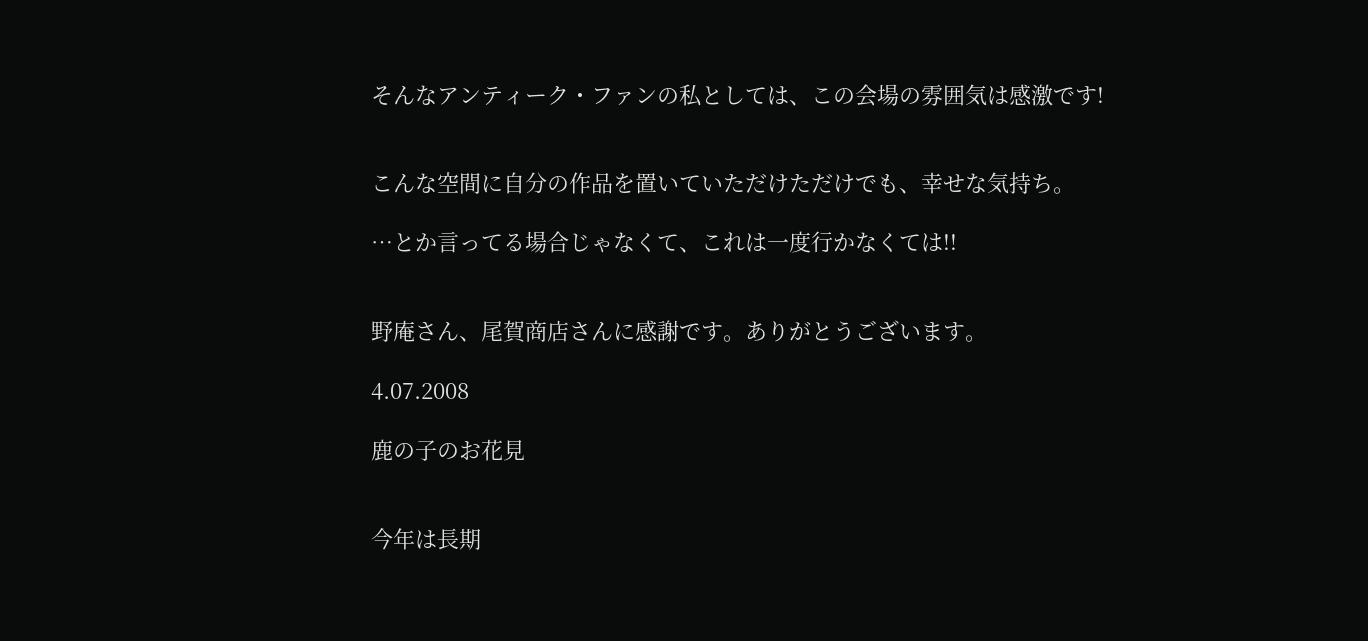そんなアンティーク・ファンの私としては、この会場の雰囲気は感激です!


こんな空間に自分の作品を置いていただけただけでも、幸せな気持ち。

…とか言ってる場合じゃなくて、これは一度行かなくては!!


野庵さん、尾賀商店さんに感謝です。ありがとうございます。

4.07.2008

鹿の子のお花見


今年は長期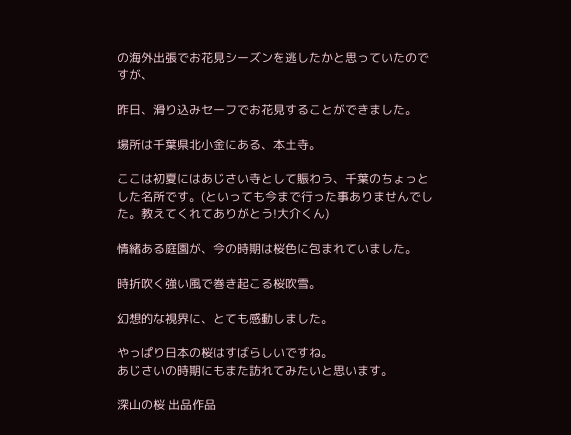の海外出張でお花見シーズンを逃したかと思っていたのですが、

昨日、滑り込みセーフでお花見することができました。

場所は千葉県北小金にある、本土寺。

ここは初夏にはあじさい寺として賑わう、千葉のちょっとした名所です。(といっても今まで行った事ありませんでした。教えてくれてありがとう!大介くん)

情緒ある庭園が、今の時期は桜色に包まれていました。

時折吹く強い風で巻き起こる桜吹雪。

幻想的な視界に、とても感動しました。

やっぱり日本の桜はすばらしいですね。
あじさいの時期にもまた訪れてみたいと思います。

深山の桜 出品作品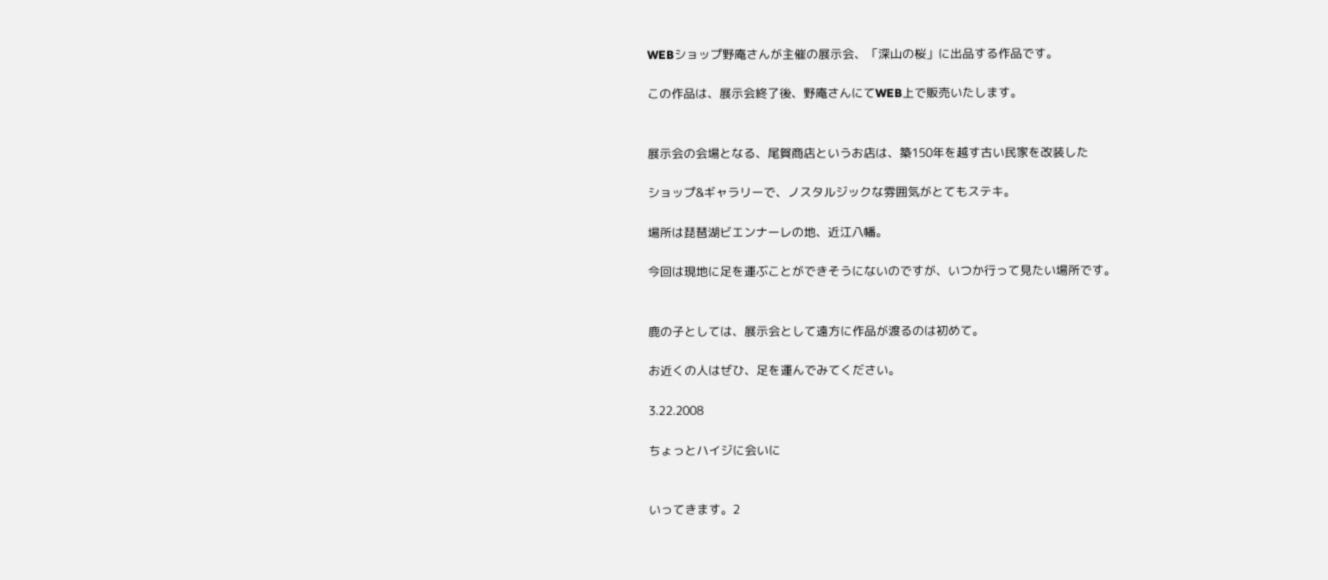WEBショップ野庵さんが主催の展示会、「深山の桜」に出品する作品です。

この作品は、展示会終了後、野庵さんにてWEB上で販売いたします。


展示会の会場となる、尾賀商店というお店は、築150年を越す古い民家を改装した

ショップ&ギャラリーで、ノスタルジックな雰囲気がとてもステキ。

場所は琵琶湖ビエンナーレの地、近江八幡。

今回は現地に足を運ぶことができそうにないのですが、いつか行って見たい場所です。


鹿の子としては、展示会として遠方に作品が渡るのは初めて。

お近くの人はぜひ、足を運んでみてください。

3.22.2008

ちょっとハイジに会いに


いってきます。2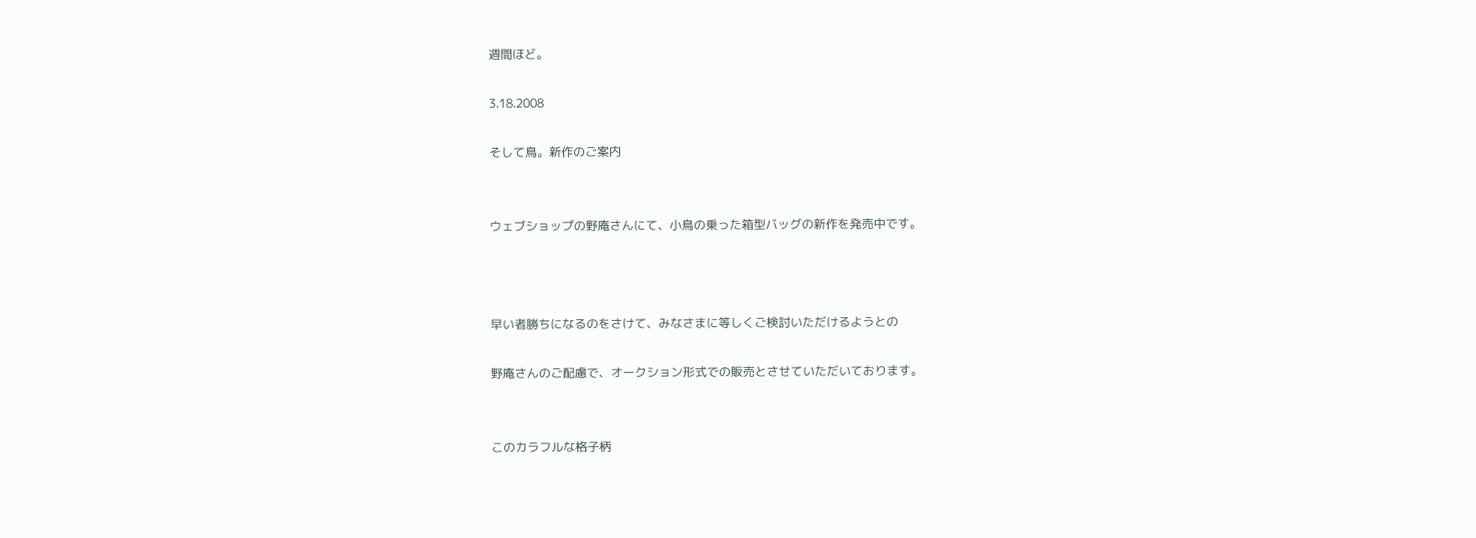週間ほど。

3.18.2008

そして鳥。新作のご案内


ウェブショップの野庵さんにて、小鳥の乗った箱型バッグの新作を発売中です。



早い者勝ちになるのをさけて、みなさまに等しくご検討いただけるようとの

野庵さんのご配慮で、オークション形式での販売とさせていただいております。


このカラフルな格子柄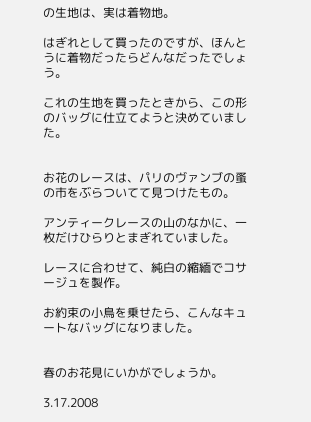の生地は、実は着物地。

はぎれとして買ったのですが、ほんとうに着物だったらどんなだったでしょう。

これの生地を買ったときから、この形のバッグに仕立てようと決めていました。


お花のレースは、パリのヴァンブの蚤の市をぶらついてて見つけたもの。

アンティークレースの山のなかに、一枚だけひらりとまぎれていました。

レースに合わせて、純白の縮緬でコサージュを製作。

お約束の小鳥を乗せたら、こんなキュートなバッグになりました。


春のお花見にいかがでしょうか。

3.17.2008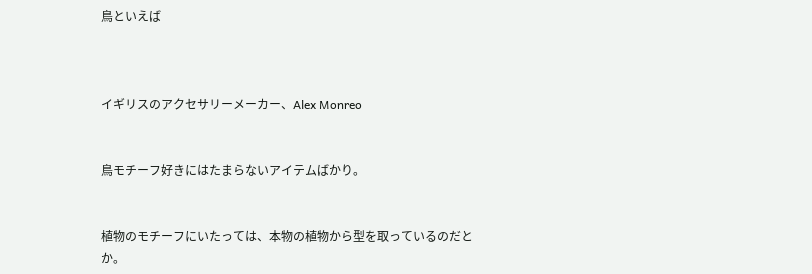鳥といえば



イギリスのアクセサリーメーカー、Alex Monreo


鳥モチーフ好きにはたまらないアイテムばかり。


植物のモチーフにいたっては、本物の植物から型を取っているのだとか。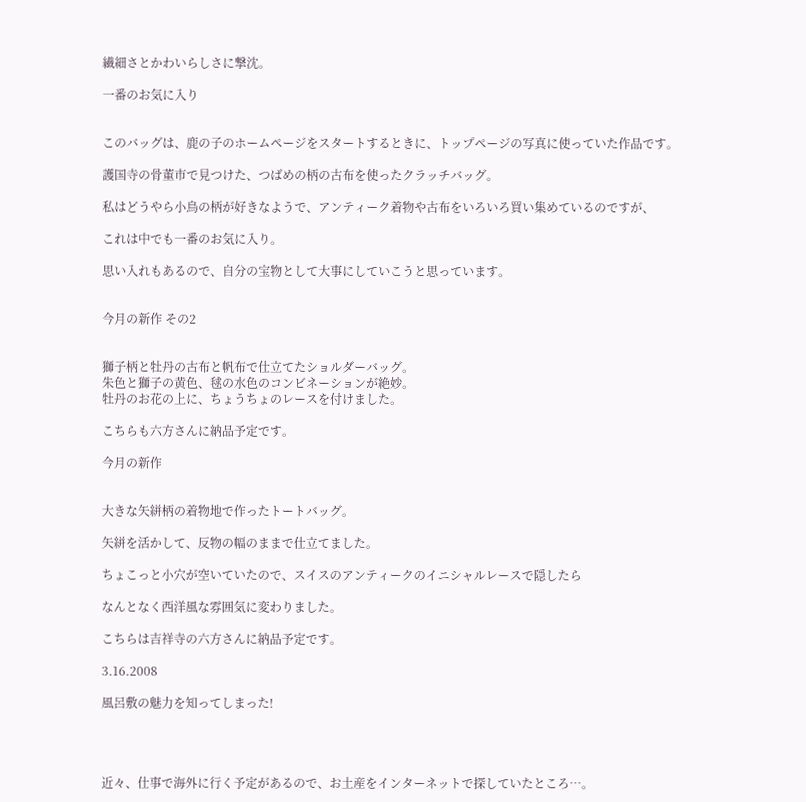繊細さとかわいらしさに撃沈。

一番のお気に入り


このバッグは、鹿の子のホームページをスタートするときに、トップページの写真に使っていた作品です。

護国寺の骨董市で見つけた、つばめの柄の古布を使ったクラッチバッグ。

私はどうやら小鳥の柄が好きなようで、アンティーク着物や古布をいろいろ買い集めているのですが、

これは中でも一番のお気に入り。

思い入れもあるので、自分の宝物として大事にしていこうと思っています。


今月の新作 その2


獅子柄と牡丹の古布と帆布で仕立てたショルダーバッグ。
朱色と獅子の黄色、毬の水色のコンビネーションが絶妙。
牡丹のお花の上に、ちょうちょのレースを付けました。

こちらも六方さんに納品予定です。

今月の新作


大きな矢絣柄の着物地で作ったトートバッグ。

矢絣を活かして、反物の幅のままで仕立てました。

ちょこっと小穴が空いていたので、スイスのアンティークのイニシャルレースで隠したら

なんとなく西洋風な雰囲気に変わりました。

こちらは吉祥寺の六方さんに納品予定です。

3.16.2008

風呂敷の魅力を知ってしまった!




近々、仕事で海外に行く予定があるので、お土産をインターネットで探していたところ…。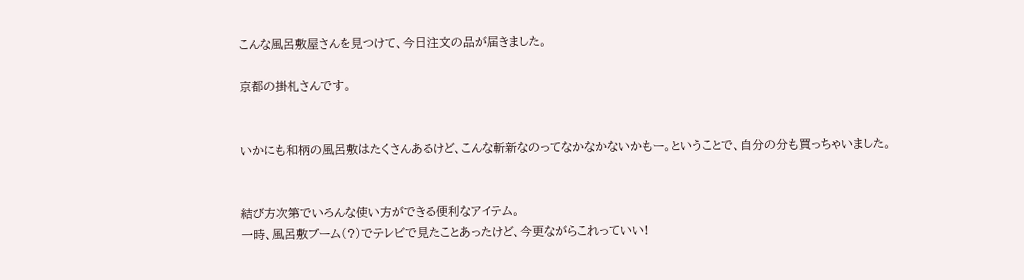こんな風呂敷屋さんを見つけて、今日注文の品が届きました。

京都の掛札さんです。


いかにも和柄の風呂敷はたくさんあるけど、こんな斬新なのってなかなかないかもー。ということで、自分の分も買っちゃいました。


結び方次第でいろんな使い方ができる便利なアイテム。
一時、風呂敷ブーム(?)でテレビで見たことあったけど、今更ながらこれっていい!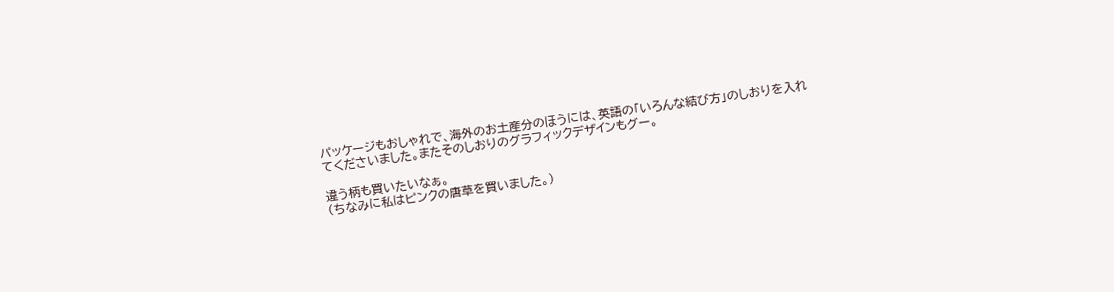パッケージもおしゃれで、海外のお土産分のほうには、英語の「いろんな結び方」のしおりを入れてくださいました。またそのしおりのグラフィックデザインもグー。

違う柄も買いたいなぁ。
(ちなみに私はピンクの唐草を買いました。)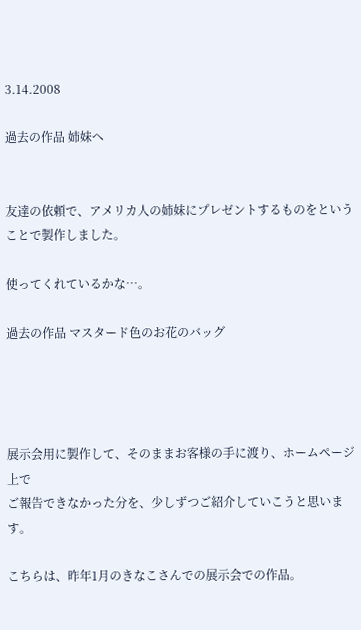3.14.2008

過去の作品 姉妹へ


友達の依頼で、アメリカ人の姉妹にプレゼントするものをということで製作しました。

使ってくれているかな…。

過去の作品 マスタード色のお花のバッグ




展示会用に製作して、そのままお客様の手に渡り、ホームページ上で
ご報告できなかった分を、少しずつご紹介していこうと思います。

こちらは、昨年1月のきなこさんでの展示会での作品。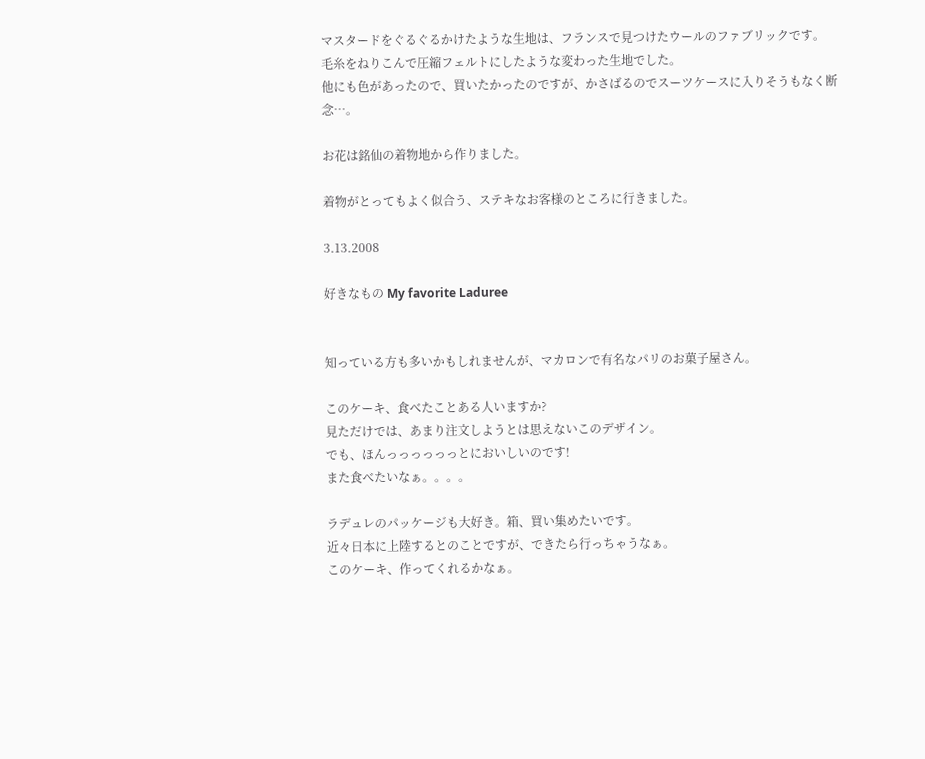マスタードをぐるぐるかけたような生地は、フランスで見つけたウールのファブリックです。
毛糸をねりこんで圧縮フェルトにしたような変わった生地でした。
他にも色があったので、買いたかったのですが、かさばるのでスーツケースに入りそうもなく断念…。

お花は銘仙の着物地から作りました。

着物がとってもよく似合う、ステキなお客様のところに行きました。

3.13.2008

好きなもの My favorite Laduree


知っている方も多いかもしれませんが、マカロンで有名なパリのお菓子屋さん。

このケーキ、食べたことある人いますか?
見ただけでは、あまり注文しようとは思えないこのデザイン。
でも、ほんっっっっっっとにおいしいのです!
また食べたいなぁ。。。。

ラデュレのパッケージも大好き。箱、買い集めたいです。
近々日本に上陸するとのことですが、できたら行っちゃうなぁ。
このケーキ、作ってくれるかなぁ。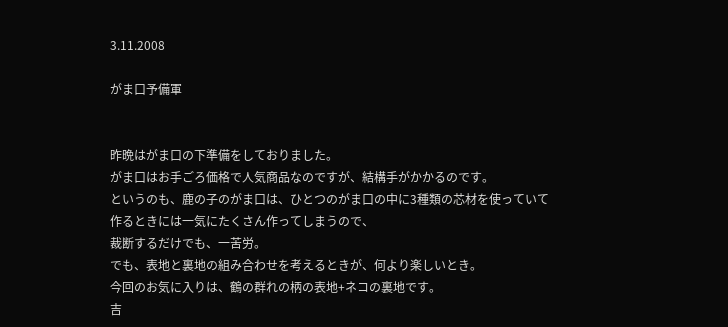3.11.2008

がま口予備軍


昨晩はがま口の下準備をしておりました。
がま口はお手ごろ価格で人気商品なのですが、結構手がかかるのです。
というのも、鹿の子のがま口は、ひとつのがま口の中に3種類の芯材を使っていて
作るときには一気にたくさん作ってしまうので、
裁断するだけでも、一苦労。
でも、表地と裏地の組み合わせを考えるときが、何より楽しいとき。
今回のお気に入りは、鶴の群れの柄の表地+ネコの裏地です。
吉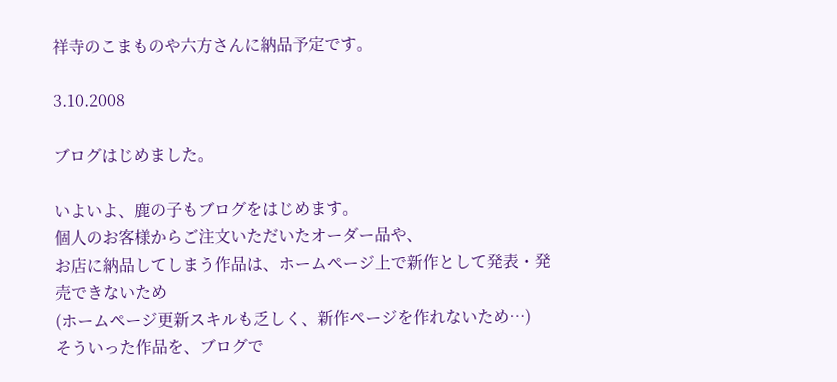祥寺のこまものや六方さんに納品予定です。

3.10.2008

ブログはじめました。

いよいよ、鹿の子もブログをはじめます。
個人のお客様からご注文いただいたオーダー品や、
お店に納品してしまう作品は、ホームページ上で新作として発表・発売できないため
(ホームページ更新スキルも乏しく、新作ページを作れないため…)
そういった作品を、ブログで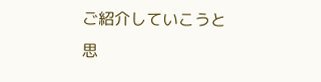ご紹介していこうと思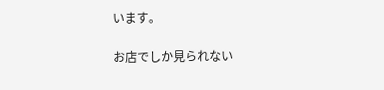います。

お店でしか見られない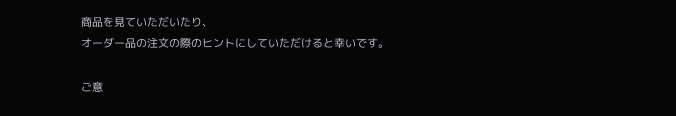商品を見ていただいたり、
オーダー品の注文の際のヒントにしていただけると幸いです。

ご意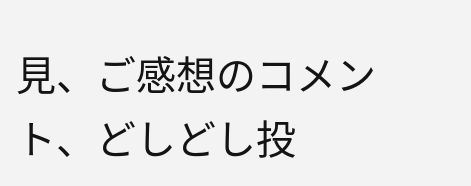見、ご感想のコメント、どしどし投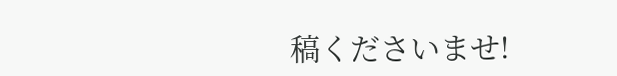稿くださいませ!